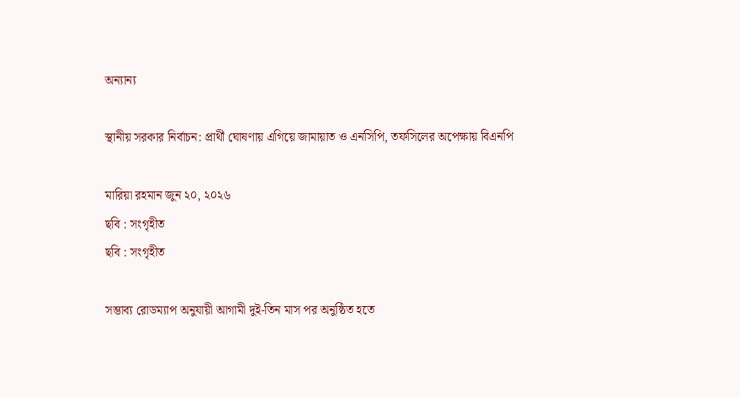অন্যান্য

স্থানীয় সরকার নির্বাচন: প্রার্থী ঘোষণায় এগিয়ে জামায়াত ও এনসিপি, তফসিলের অপেক্ষায় বিএনপি

মারিয়া রহমান জুন ২০, ২০২৬
ছবি : সংগৃহীত
ছবি : সংগৃহীত

সম্ভাব্য রোডম্যাপ অনুযায়ী আগামী দুই-তিন মাস পর অনুষ্ঠিত হতে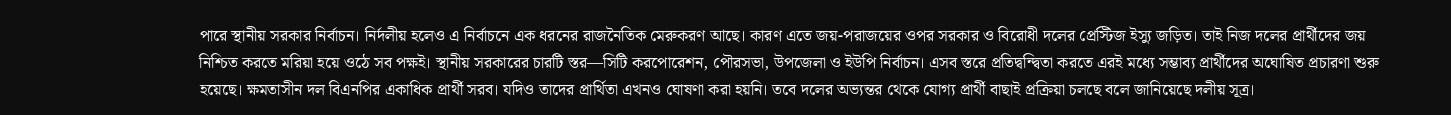পারে স্থানীয় সরকার নির্বাচন। নির্দলীয় হলেও এ নির্বাচনে এক ধরনের রাজনৈতিক মেরুকরণ আছে। কারণ এতে জয়-পরাজয়ের ওপর সরকার ও বিরোধী দলের প্রেস্টিজ ইস্যু জড়িত। তাই নিজ দলের প্রার্থীদের জয় নিশ্চিত করতে মরিয়া হয়ে ওঠে সব পক্ষই। স্থানীয় সরকারের চারটি স্তর—সিটি করপোরেশন, পৌরসভা, উপজেলা ও ইউপি নির্বাচন। এসব স্তরে প্রতিদ্বন্দ্বিতা করতে এরই মধ্যে সম্ভাব্য প্রার্থীদের অঘোষিত প্রচারণা শুরু হয়েছে। ক্ষমতাসীন দল বিএনপির একাধিক প্রার্থী সরব। যদিও তাদের প্রার্থিতা এখনও ঘোষণা করা হয়নি। তবে দলের অভ্যন্তর থেকে যোগ্য প্রার্থী বাছাই প্রক্রিয়া চলছে বলে জানিয়েছে দলীয় সূত্র।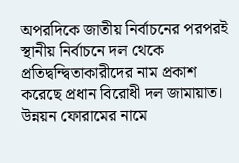অপরদিকে জাতীয় নির্বাচনের পরপরই স্থানীয় নির্বাচনে দল থেকে প্রতিদ্বন্দ্বিতাকারীদের নাম প্রকাশ করেছে প্রধান বিরোধী দল জামায়াত। উন্নয়ন ফোরামের নামে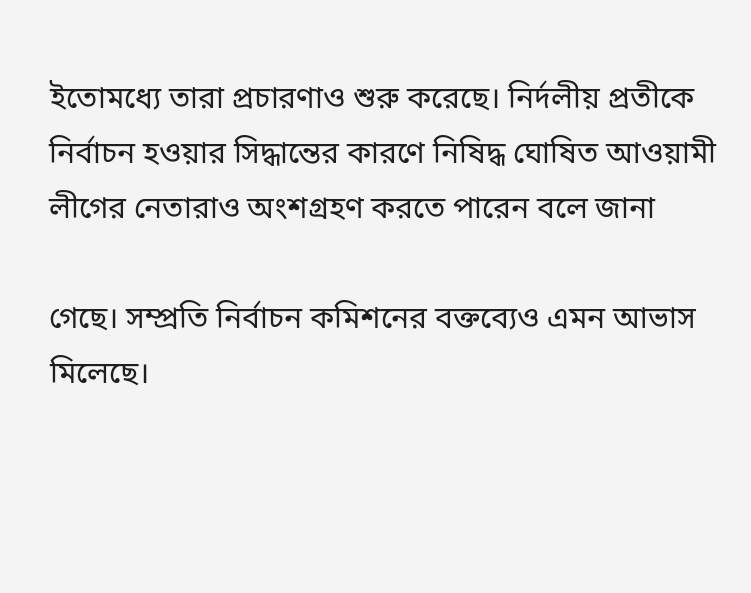ইতোমধ্যে তারা প্রচারণাও শুরু করেছে। নির্দলীয় প্রতীকে নির্বাচন হওয়ার সিদ্ধান্তের কারণে নিষিদ্ধ ঘোষিত আওয়ামী লীগের নেতারাও অংশগ্রহণ করতে পারেন বলে জানা

গেছে। সম্প্রতি নির্বাচন কমিশনের বক্তব্যেও এমন আভাস মিলেছে।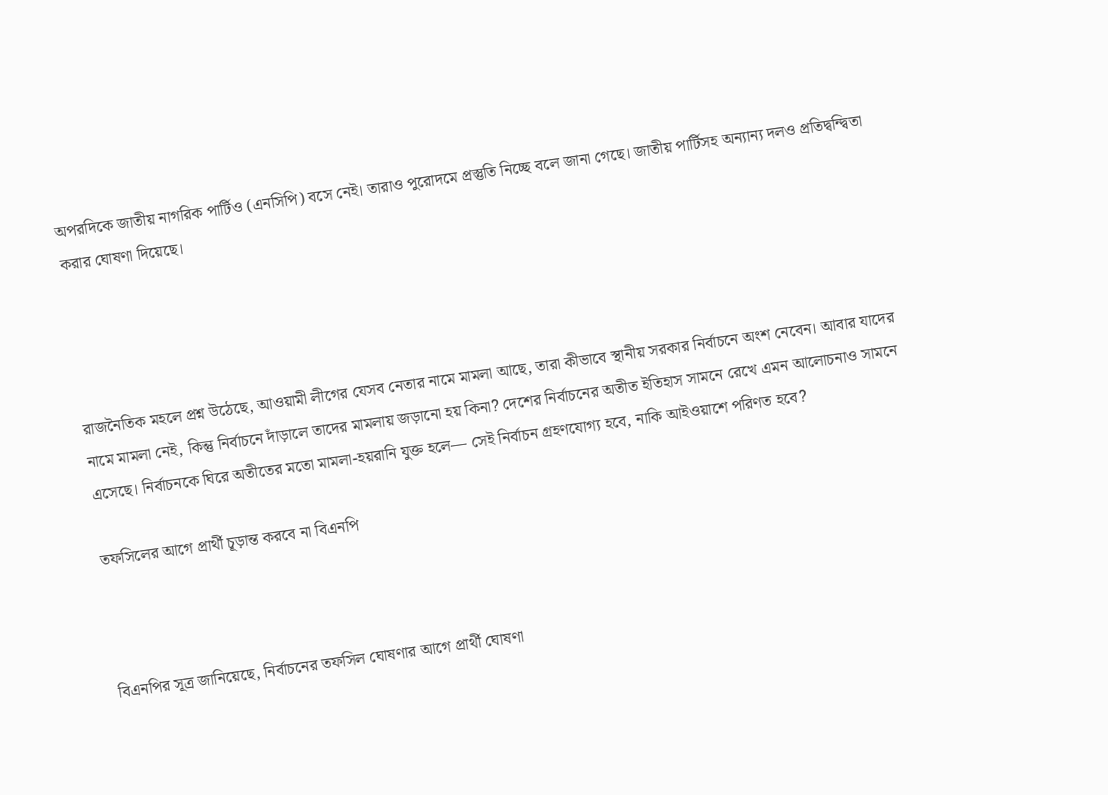অপরদিকে জাতীয় নাগরিক পার্টিও (এনসিপি) বসে নেই। তারাও পুরোদমে প্রস্তুতি নিচ্ছে বলে জানা গেছে। জাতীয় পার্টিসহ অন্যান্য দলও প্রতিদ্বন্দ্বিতা করার ঘোষণা দিয়েছে।




রাজনৈতিক মহলে প্রশ্ন উঠেছে, আওয়ামী লীগের যেসব নেতার নামে মামলা আছে, তারা কীভাবে স্থানীয় সরকার নির্বাচনে অংশ নেবেন। আবার যাদের নামে মামলা নেই, কিন্তু নির্বাচনে দাঁড়ালে তাদের মামলায় জড়ানো হয় কিনা? দেশের নির্বাচনের অতীত ইতিহাস সামনে রেখে এমন আলোচনাও সামনে এসেছে। নির্বাচনকে ঘিরে অতীতের মতো মামলা-হয়রানি যুক্ত হলে— সেই নির্বাচন গ্রহণযোগ্য হবে, নাকি আইওয়াশে পরিণত হবে?

তফসিলের আগে প্রার্থী চূড়ান্ত করবে না বিএনপি



বিএনপির সূত্র জানিয়েছে, নির্বাচনের তফসিল ঘোষণার আগে প্রার্থী ঘোষণা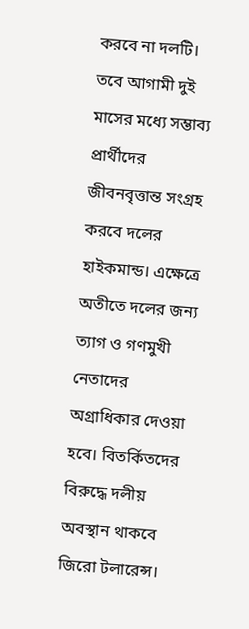করবে না দলটি। তবে আগামী দুই মাসের মধ্যে সম্ভাব্য প্রার্থীদের জীবনবৃত্তান্ত সংগ্রহ করবে দলের হাইকমান্ড। এক্ষেত্রে অতীতে দলের জন্য ত্যাগ ও গণমুখী নেতাদের অগ্রাধিকার দেওয়া হবে। বিতর্কিতদের বিরুদ্ধে দলীয় অবস্থান থাকবে জিরো টলারেন্স।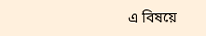এ বিষয়ে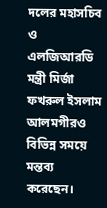দলের মহাসচিব ও এলজিআরডি মন্ত্রী মির্জা ফখরুল ইসলাম আলমগীরও বিভিন্ন সময়ে মন্তব্য করেছেন।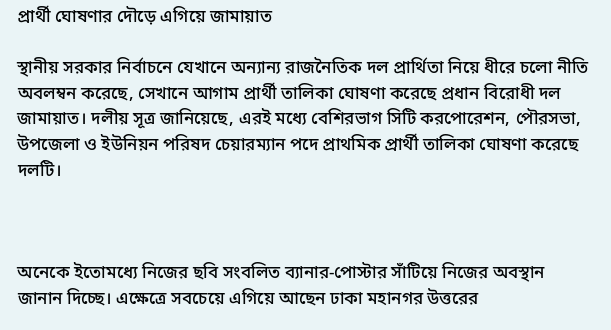প্রার্থী ঘোষণার দৌড়ে এগিয়ে জামায়াত

স্থানীয় সরকার নির্বাচনে যেখানে অন্যান্য রাজনৈতিক দল প্রার্থিতা নিয়ে ধীরে চলো নীতি অবলম্বন করেছে, সেখানে আগাম প্রার্থী তালিকা ঘোষণা করেছে প্রধান বিরোধী দল জামায়াত। দলীয় সূত্র জানিয়েছে, এরই মধ্যে বেশিরভাগ সিটি করপোরেশন, পৌরসভা, উপজেলা ও ইউনিয়ন পরিষদ চেয়ারম্যান পদে প্রাথমিক প্রার্থী তালিকা ঘোষণা করেছে দলটি।



অনেকে ইতোমধ্যে নিজের ছবি সংবলিত ব্যানার-পোস্টার সাঁটিয়ে নিজের অবস্থান জানান দিচ্ছে। এক্ষেত্রে সবচেয়ে এগিয়ে আছেন ঢাকা মহানগর উত্তরের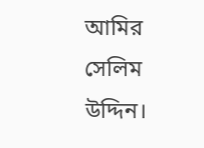আমির সেলিম উদ্দিন।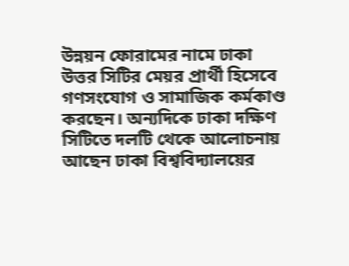উন্নয়ন ফোরামের নামে ঢাকা উত্তর সিটির মেয়র প্রার্থী হিসেবে গণসংযোগ ও সামাজিক কর্মকাণ্ড করছেন। অন্যদিকে ঢাকা দক্ষিণ সিটিতে দলটি থেকে আলোচনায় আছেন ঢাকা বিশ্ববিদ্যালয়ের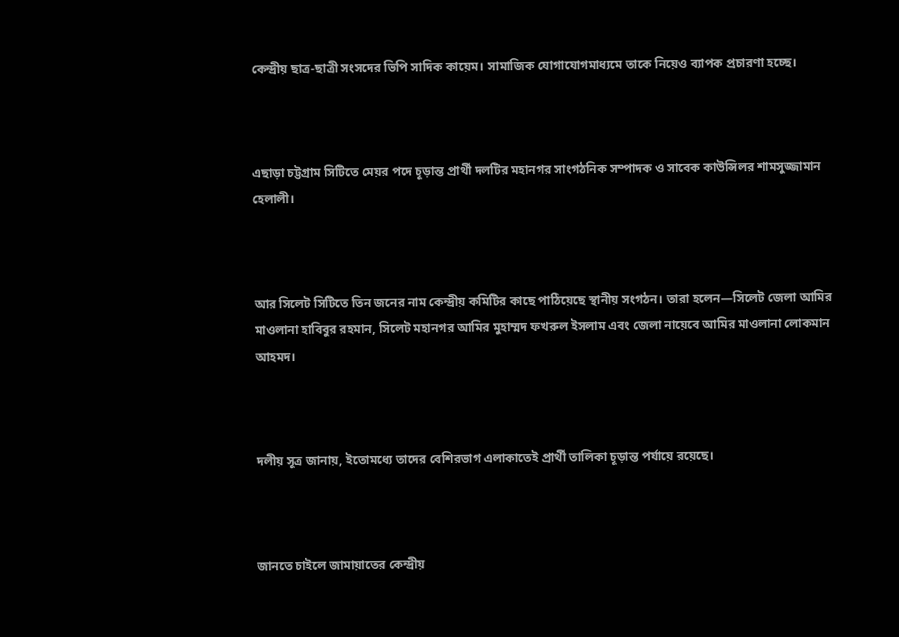কেন্দ্রীয় ছাত্র-ছাত্রী সংসদের ভিপি সাদিক কায়েম। সামাজিক যোগাযোগমাধ্যমে তাকে নিয়েও ব্যাপক প্রচারণা হচ্ছে।



এছাড়া চট্টগ্রাম সিটিতে মেয়র পদে চূড়ান্ত প্রার্থী দলটির মহানগর সাংগঠনিক সম্পাদক ও সাবেক কাউন্সিলর শামসুজ্জামান হেলালী।



আর সিলেট সিটিতে তিন জনের নাম কেন্দ্রীয় কমিটির কাছে পাঠিয়েছে স্থানীয় সংগঠন। তারা হলেন—সিলেট জেলা আমির মাওলানা হাবিবুর রহমান, সিলেট মহানগর আমির মুহাম্মদ ফখরুল ইসলাম এবং জেলা নায়েবে আমির মাওলানা লোকমান আহমদ।



দলীয় সূত্র জানায়, ইতোমধ্যে তাদের বেশিরভাগ এলাকাতেই প্রার্থী তালিকা চূড়ান্ত পর্যায়ে রয়েছে।



জানতে চাইলে জামায়াতের কেন্দ্রীয়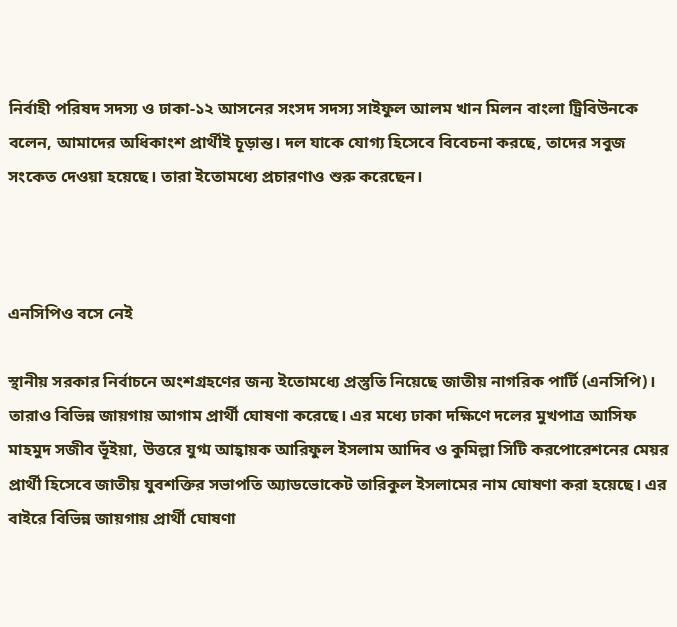নির্বাহী পরিষদ সদস্য ও ঢাকা-১২ আসনের সংসদ সদস্য সাইফুল আলম খান মিলন বাংলা ট্রিবিউনকে বলেন, আমাদের অধিকাংশ প্রার্থীই চূড়ান্ত। দল যাকে যোগ্য হিসেবে বিবেচনা করছে, তাদের সবুজ সংকেত দেওয়া হয়েছে। তারা ইতোমধ্যে প্রচারণাও শুরু করেছেন।



এনসিপিও বসে নেই

স্থানীয় সরকার নির্বাচনে অংশগ্রহণের জন্য ইতোমধ্যে প্রস্তুতি নিয়েছে জাতীয় নাগরিক পার্টি (এনসিপি)। তারাও বিভিন্ন জায়গায় আগাম প্রার্থী ঘোষণা করেছে। এর মধ্যে ঢাকা দক্ষিণে দলের মুখপাত্র আসিফ মাহমুদ সজীব ভূঁইয়া, উত্তরে যুগ্ম আহ্বায়ক আরিফুল ইসলাম আদিব ও কুমিল্লা সিটি করপোরেশনের মেয়র প্রার্থী হিসেবে জাতীয় যুবশক্তির সভাপতি অ্যাডভোকেট তারিকুল ইসলামের নাম ঘোষণা করা হয়েছে। এর বাইরে বিভিন্ন জায়গায় প্রার্থী ঘোষণা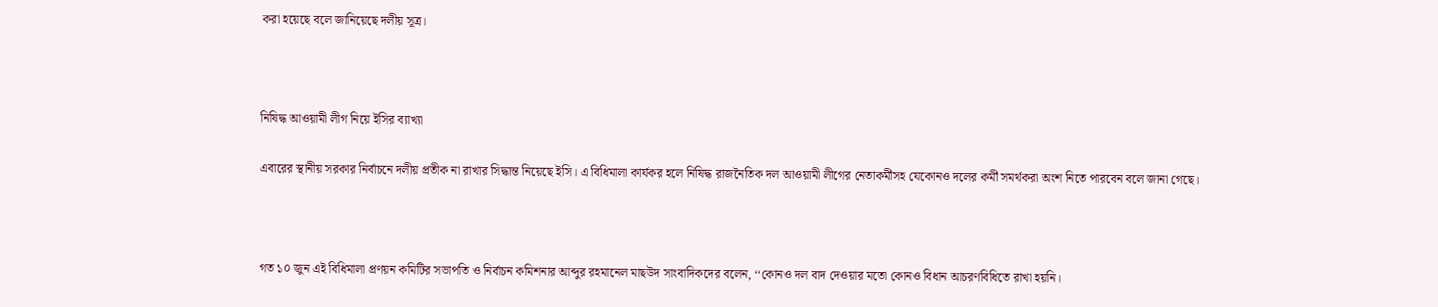করা হয়েছে বলে জানিয়েছে দলীয় সূত্র।



নিষিদ্ধ আওয়ামী লীগ নিয়ে ইসির ব্যাখ্যা

এবারের স্থানীয় সরকার নির্বাচনে দলীয় প্রতীক না রাখার সিদ্ধান্ত নিয়েছে ইসি। এ বিধিমালা কার্যকর হলে নিষিদ্ধ রাজনৈতিক দল আওয়ামী লীগের নেতাকর্মীসহ যেকোনও দলের কর্মী সমর্থকরা অংশ নিতে পারবেন বলে জানা গেছে।



গত ১০ জুন এই বিধিমালা প্রণয়ন কমিটির সভাপতি ও নির্বাচন কমিশনার আব্দুর রহমানেল মাছউদ সাংবাদিকদের বলেন, ‘‘কোনও দল বাদ দেওয়ার মতো কোনও বিধান আচরণবিধিতে রাখা হয়নি।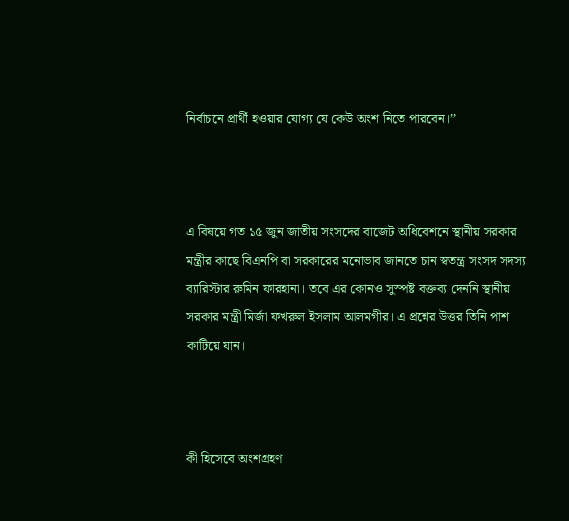নির্বাচনে প্রার্থী হওয়ার যোগ্য যে কেউ অংশ নিতে পারবেন।’’



এ বিষয়ে গত ১৫ জুন জাতীয় সংসদের বাজেট অধিবেশনে স্থানীয় সরকার মন্ত্রীর কাছে বিএনপি বা সরকারের মনোভাব জানতে চান স্বতন্ত্র সংসদ সদস্য ব্যারিস্টার রুমিন ফারহানা। তবে এর কোনও সুস্পষ্ট বক্তব্য দেননি স্থানীয় সরকার মন্ত্রী মির্জা ফখরুল ইসলাম আলমগীর। এ প্রশ্নের উত্তর তিনি পাশ কাটিয়ে যান।



কী হিসেবে অংশগ্রহণ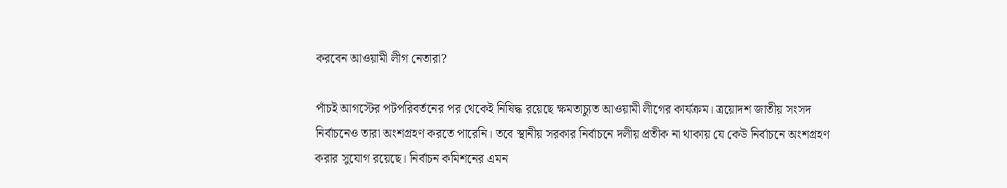করবেন আওয়ামী লীগ নেতারা?

পাঁচই আগস্টের পটপরিবর্তনের পর থেকেই নিষিদ্ধ রয়েছে ক্ষমতাচ্যুত আওয়ামী লীগের কার্যক্রম। ত্রয়োদশ জাতীয় সংসদ নির্বাচনেও তারা অংশগ্রহণ করতে পারেনি। তবে স্থানীয় সরকার নির্বাচনে দলীয় প্রতীক না থাকায় যে কেউ নির্বাচনে অংশগ্রহণ করার সুযোগ রয়েছে। নির্বাচন কমিশনের এমন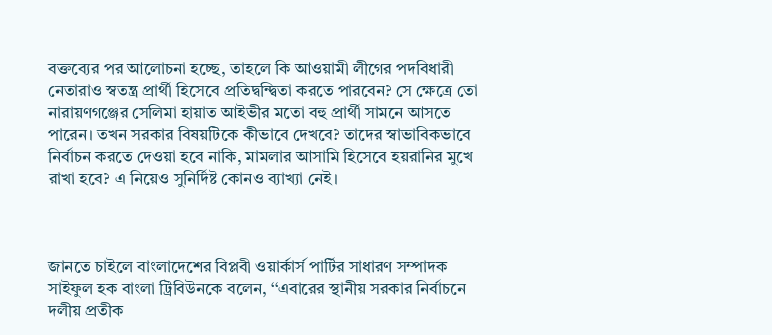বক্তব্যের পর আলোচনা হচ্ছে, তাহলে কি আওয়ামী লীগের পদবিধারী নেতারাও স্বতন্ত্র প্রার্থী হিসেবে প্রতিদ্বন্দ্বিতা করতে পারবেন? সে ক্ষেত্রে তো নারায়ণগঞ্জের সেলিমা হায়াত আইভীর মতো বহু প্রার্থী সামনে আসতে পারেন। তখন সরকার বিষয়টিকে কীভাবে দেখবে? তাদের স্বাভাবিকভাবে নির্বাচন করতে দেওয়া হবে নাকি, মামলার আসামি হিসেবে হয়রানির মুখে রাখা হবে? এ নিয়েও সুনির্দিষ্ট কোনও ব্যাখ্যা নেই।



জানতে চাইলে বাংলাদেশের বিপ্লবী ওয়ার্কার্স পার্টির সাধারণ সম্পাদক সাইফুল হক বাংলা ট্রিবিউনকে বলেন, ‘‘এবারের স্থানীয় সরকার নির্বাচনে দলীয় প্রতীক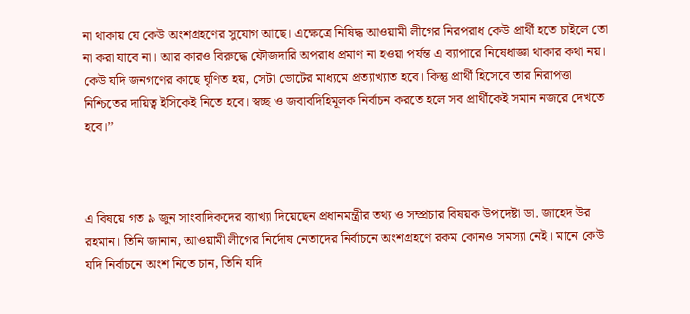না থাকায় যে কেউ অংশগ্রহণের সুযোগ আছে। এক্ষেত্রে নিষিদ্ধ আওয়ামী লীগের নিরপরাধ কেউ প্রার্থী হতে চাইলে তো না করা যাবে না। আর কারও বিরুদ্ধে ফৌজদারি অপরাধ প্রমাণ না হওয়া পর্যন্ত এ ব্যাপারে নিষেধাজ্ঞা থাকার কথা নয়। কেউ যদি জনগণের কাছে ঘৃণিত হয়, সেটা ভোটের মাধ্যমে প্রত্যাখ্যাত হবে। কিন্তু প্রার্থী হিসেবে তার নিরাপত্তা নিশ্চিতের দায়িত্ব ইসিকেই নিতে হবে। স্বচ্ছ ও জবাবদিহিমূলক নির্বাচন করতে হলে সব প্রার্থীকেই সমান নজরে দেখতে হবে।’’



এ বিষয়ে গত ৯ জুন সাংবাদিকদের ব্যাখ্যা দিয়েছেন প্রধানমন্ত্রীর তথ্য ও সম্প্রচার বিষয়ক উপদেষ্টা ডা. জাহেদ উর রহমান। তিনি জানান, আওয়ামী লীগের নির্দোষ নেতাদের নির্বাচনে অংশগ্রহণে রকম কোনও সমস্যা নেই। মানে কেউ যদি নির্বাচনে অংশ নিতে চান, তিনি যদি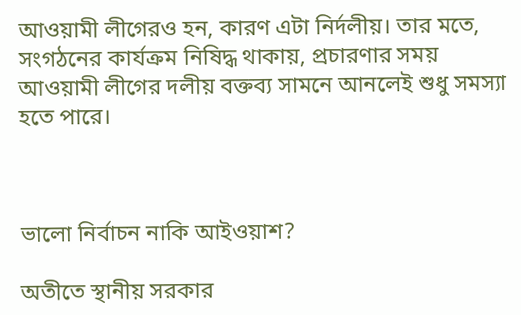আওয়ামী লীগেরও হন, কারণ এটা নির্দলীয়। তার মতে, সংগঠনের কার্যক্রম নিষিদ্ধ থাকায়, প্রচারণার সময় আওয়ামী লীগের দলীয় বক্তব্য সামনে আনলেই শুধু সমস্যা হতে পারে।



ভালো নির্বাচন নাকি আইওয়াশ?

অতীতে স্থানীয় সরকার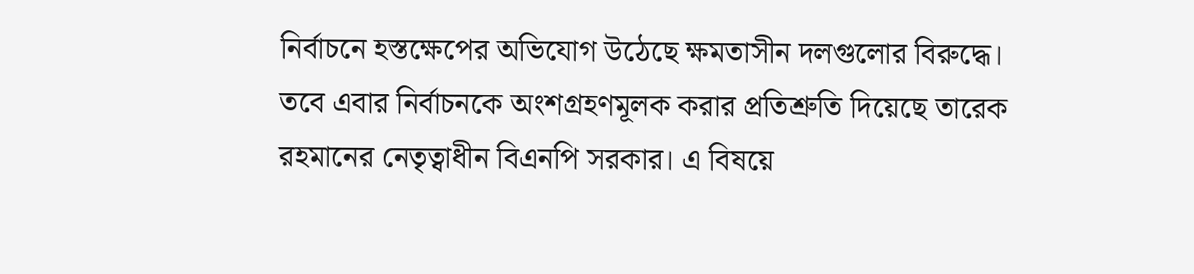নির্বাচনে হস্তক্ষেপের অভিযোগ উঠেছে ক্ষমতাসীন দলগুলোর বিরুদ্ধে। তবে এবার নির্বাচনকে অংশগ্রহণমূলক করার প্রতিশ্রুতি দিয়েছে তারেক রহমানের নেতৃত্বাধীন বিএনপি সরকার। এ বিষয়ে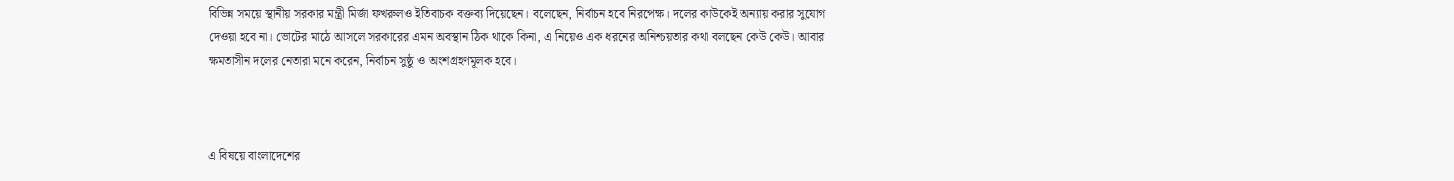বিভিন্ন সময়ে স্থানীয় সরকার মন্ত্রী মির্জা ফখরুলও ইতিবাচক বক্তব্য দিয়েছেন। বলেছেন, নির্বাচন হবে নিরপেক্ষ। দলের কাউকেই অন্যায় করার সুযোগ দেওয়া হবে না। ভোটের মাঠে আসলে সরকারের এমন অবস্থান ঠিক থাকে কিনা, এ নিয়েও এক ধরনের অনিশ্চয়তার কথা বলছেন কেউ কেউ। আবার ক্ষমতাসীন দলের নেতারা মনে করেন, নির্বাচন সুষ্ঠু ও অংশগ্রহণমূলক হবে।



এ বিষয়ে বাংলাদেশের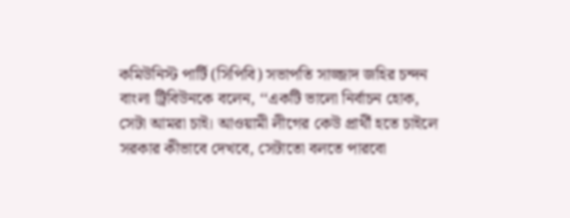কমিউনিস্ট পার্টি (সিপিবি) সভাপতি সাজ্জাদ জহির চন্দন বাংলা ট্রিবিউনকে বলেন, ‘‘একটি ভালো নির্বাচন হোক, সেটা আমরা চাই। আওয়ামী লীগের কেউ প্রার্থী হতে চাইলে সরকার কীভাবে দেখবে, সেটাতো বলতে পারবো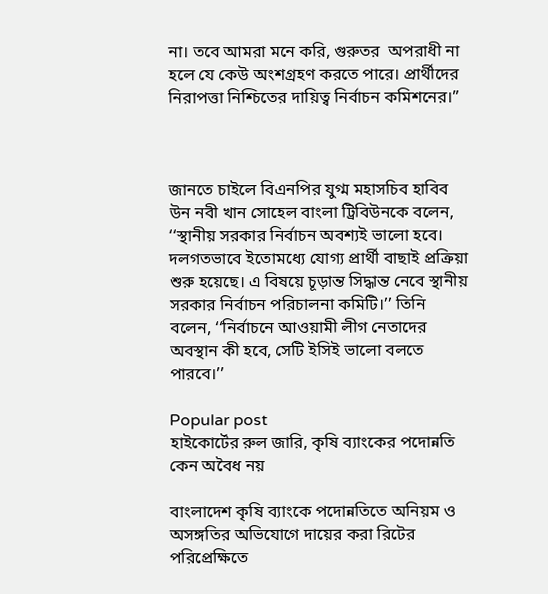না। তবে আমরা মনে করি, গুরুতর  অপরাধী না হলে যে কেউ অংশগ্রহণ করতে পারে। প্রার্থীদের নিরাপত্তা নিশ্চিতের দায়িত্ব নির্বাচন কমিশনের।’’



জানতে চাইলে বিএনপির যুগ্ম মহাসচিব হাবিব উন নবী খান সোহেল বাংলা ট্রিবিউনকে বলেন, ‘‘স্থানীয় সরকার নির্বাচন অবশ্যই ভালো হবে। দলগতভাবে ইতোমধ্যে যোগ্য প্রার্থী বাছাই প্রক্রিয়া শুরু হয়েছে। এ বিষয়ে চূড়ান্ত সিদ্ধান্ত নেবে স্থানীয় সরকার নির্বাচন পরিচালনা কমিটি।’’ তিনি বলেন, ‘‘নির্বাচনে আওয়ামী লীগ নেতাদের অবস্থান কী হবে, সেটি ইসিই ভালো বলতে পারবে।’’

Popular post
হাইকোর্টের রুল জারি, কৃষি ব্যাংকের পদোন্নতি কেন অবৈধ নয়

বাংলাদেশ কৃষি ব্যাংকে পদোন্নতিতে অনিয়ম ও অসঙ্গতির অভিযোগে দায়ের করা রিটের পরিপ্রেক্ষিতে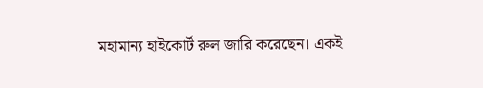মহামান্য হাইকোর্ট রুল জারি করেছেন। একই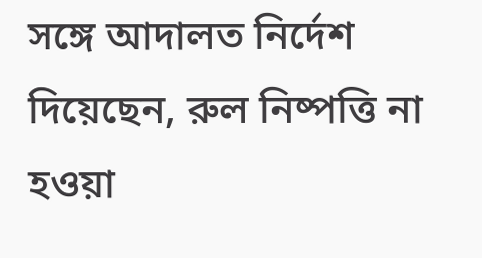সঙ্গে আদালত নির্দেশ দিয়েছেন, রুল নিষ্পত্তি না হওয়া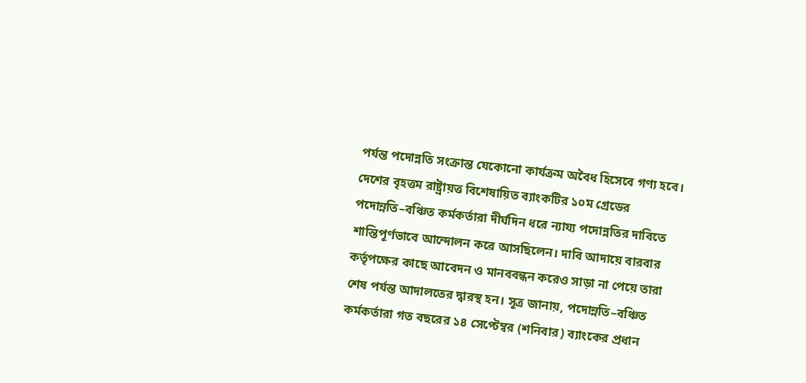পর্যন্ত পদোন্নতি সংক্রান্ত যেকোনো কার্যক্রম অবৈধ হিসেবে গণ্য হবে। দেশের বৃহত্তম রাষ্ট্রায়ত্ত বিশেষায়িত ব্যাংকটির ১০ম গ্রেডের পদোন্নতি–বঞ্চিত কর্মকর্তারা দীর্ঘদিন ধরে ন্যায্য পদোন্নতির দাবিতে শান্তিপূর্ণভাবে আন্দোলন করে আসছিলেন। দাবি আদায়ে বারবার কর্তৃপক্ষের কাছে আবেদন ও মানববন্ধন করেও সাড়া না পেয়ে তারা শেষ পর্যন্ত আদালতের দ্বারস্থ হন। সূত্র জানায়, পদোন্নতি–বঞ্চিত কর্মকর্তারা গত বছরের ১৪ সেপ্টেম্বর (শনিবার) ব্যাংকের প্রধান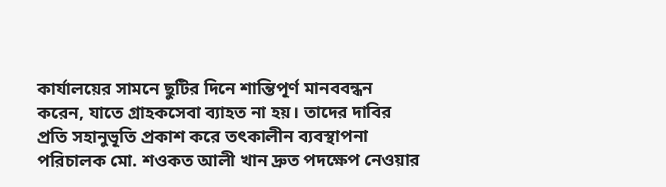কার্যালয়ের সামনে ছুটির দিনে শান্তিপূর্ণ মানববন্ধন করেন, যাতে গ্রাহকসেবা ব্যাহত না হয়। তাদের দাবির প্রতি সহানুভূতি প্রকাশ করে তৎকালীন ব্যবস্থাপনা পরিচালক মো. শওকত আলী খান দ্রুত পদক্ষেপ নেওয়ার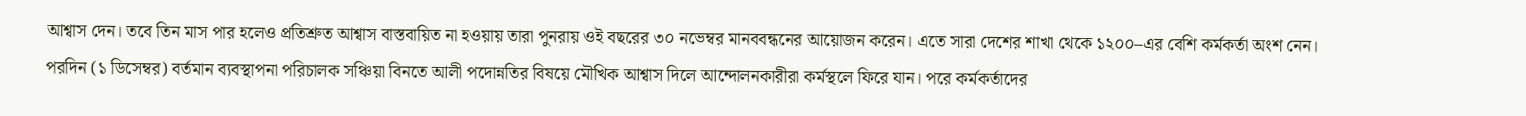আশ্বাস দেন। তবে তিন মাস পার হলেও প্রতিশ্রুত আশ্বাস বাস্তবায়িত না হওয়ায় তারা পুনরায় ওই বছরের ৩০ নভেম্বর মানববন্ধনের আয়োজন করেন। এতে সারা দেশের শাখা থেকে ১২০০–এর বেশি কর্মকর্তা অংশ নেন। পরদিন (১ ডিসেম্বর) বর্তমান ব্যবস্থাপনা পরিচালক সঞ্চিয়া বিনতে আলী পদোন্নতির বিষয়ে মৌখিক আশ্বাস দিলে আন্দোলনকারীরা কর্মস্থলে ফিরে যান। পরে কর্মকর্তাদের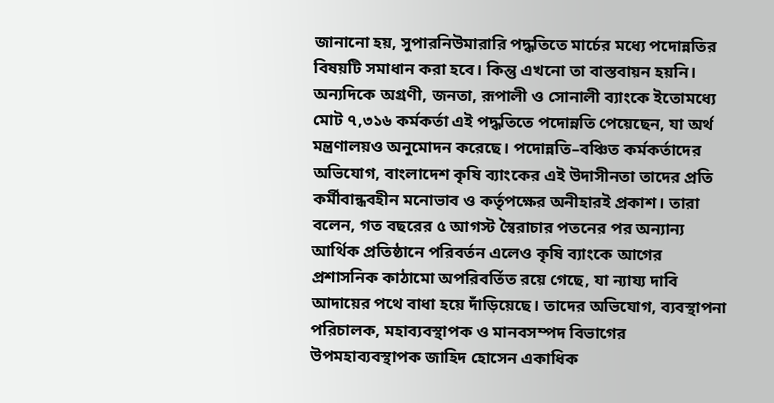জানানো হয়, সুপারনিউমারারি পদ্ধতিতে মার্চের মধ্যে পদোন্নতির বিষয়টি সমাধান করা হবে। কিন্তু এখনো তা বাস্তবায়ন হয়নি। অন্যদিকে অগ্রণী, জনতা, রূপালী ও সোনালী ব্যাংকে ইতোমধ্যে মোট ৭,৩১৬ কর্মকর্তা এই পদ্ধতিতে পদোন্নতি পেয়েছেন, যা অর্থ মন্ত্রণালয়ও অনুমোদন করেছে। পদোন্নতি–বঞ্চিত কর্মকর্তাদের অভিযোগ, বাংলাদেশ কৃষি ব্যাংকের এই উদাসীনতা তাদের প্রতি কর্মীবান্ধবহীন মনোভাব ও কর্তৃপক্ষের অনীহারই প্রকাশ। তারা বলেন, গত বছরের ৫ আগস্ট স্বৈরাচার পতনের পর অন্যান্য আর্থিক প্রতিষ্ঠানে পরিবর্তন এলেও কৃষি ব্যাংকে আগের প্রশাসনিক কাঠামো অপরিবর্তিত রয়ে গেছে, যা ন্যায্য দাবি আদায়ের পথে বাধা হয়ে দাঁড়িয়েছে। তাদের অভিযোগ, ব্যবস্থাপনা পরিচালক, মহাব্যবস্থাপক ও মানবসম্পদ বিভাগের উপমহাব্যবস্থাপক জাহিদ হোসেন একাধিক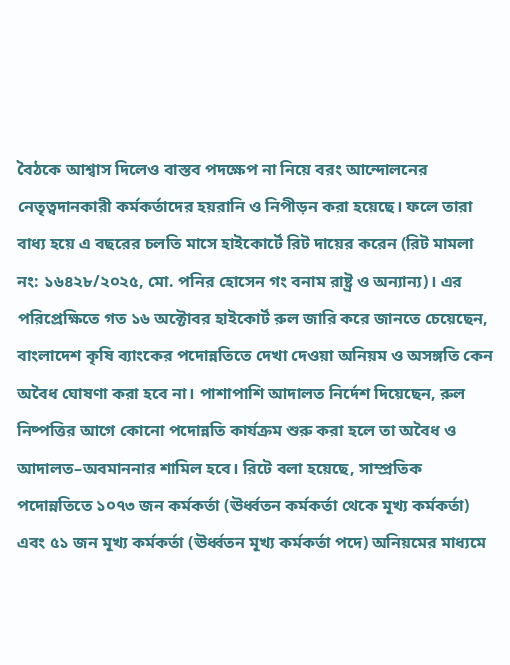বৈঠকে আশ্বাস দিলেও বাস্তব পদক্ষেপ না নিয়ে বরং আন্দোলনের নেতৃত্বদানকারী কর্মকর্তাদের হয়রানি ও নিপীড়ন করা হয়েছে। ফলে তারা বাধ্য হয়ে এ বছরের চলতি মাসে হাইকোর্টে রিট দায়ের করেন (রিট মামলা নং: ১৬৪২৮/২০২৫, মো. পনির হোসেন গং বনাম রাষ্ট্র ও অন্যান্য)। এর পরিপ্রেক্ষিতে গত ১৬ অক্টোবর হাইকোর্ট রুল জারি করে জানতে চেয়েছেন, বাংলাদেশ কৃষি ব্যাংকের পদোন্নতিতে দেখা দেওয়া অনিয়ম ও অসঙ্গতি কেন অবৈধ ঘোষণা করা হবে না। পাশাপাশি আদালত নির্দেশ দিয়েছেন, রুল নিষ্পত্তির আগে কোনো পদোন্নতি কার্যক্রম শুরু করা হলে তা অবৈধ ও আদালত–অবমাননার শামিল হবে। রিটে বলা হয়েছে, সাম্প্রতিক পদোন্নতিতে ১০৭৩ জন কর্মকর্তা (ঊর্ধ্বতন কর্মকর্তা থেকে মূখ্য কর্মকর্তা) এবং ৫১ জন মূখ্য কর্মকর্তা (ঊর্ধ্বতন মূখ্য কর্মকর্তা পদে) অনিয়মের মাধ্যমে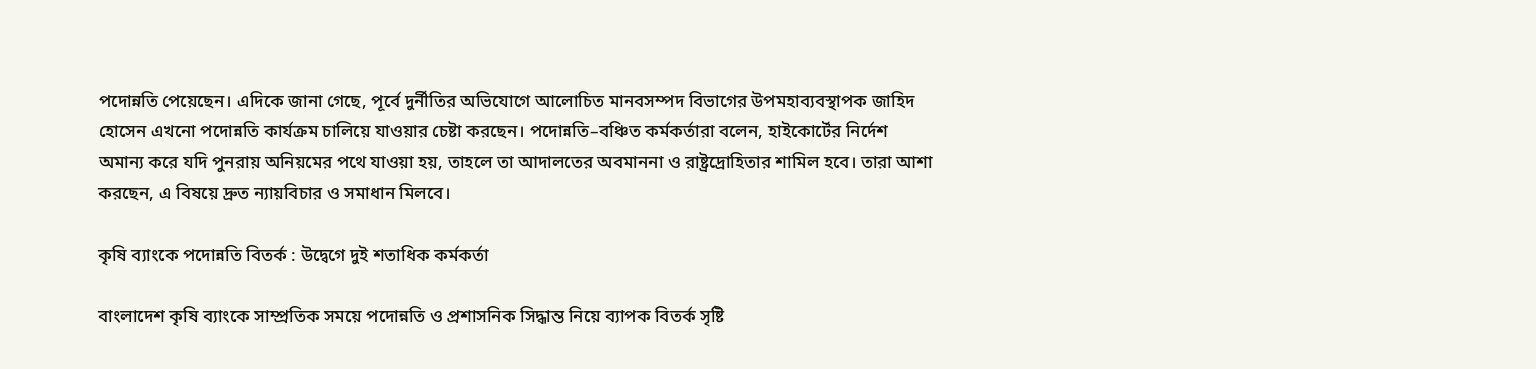পদোন্নতি পেয়েছেন। এদিকে জানা গেছে, পূর্বে দুর্নীতির অভিযোগে আলোচিত মানবসম্পদ বিভাগের উপমহাব্যবস্থাপক জাহিদ হোসেন এখনো পদোন্নতি কার্যক্রম চালিয়ে যাওয়ার চেষ্টা করছেন। পদোন্নতি–বঞ্চিত কর্মকর্তারা বলেন, হাইকোর্টের নির্দেশ অমান্য করে যদি পুনরায় অনিয়মের পথে যাওয়া হয়, তাহলে তা আদালতের অবমাননা ও রাষ্ট্রদ্রোহিতার শামিল হবে। তারা আশা করছেন, এ বিষয়ে দ্রুত ন্যায়বিচার ও সমাধান মিলবে।

কৃষি ব্যাংকে পদোন্নতি বিতর্ক : উদ্বেগে দুই শতাধিক কর্মকর্তা

বাংলাদেশ কৃষি ব্যাংকে সাম্প্রতিক সময়ে পদোন্নতি ও প্রশাসনিক সিদ্ধান্ত নিয়ে ব্যাপক বিতর্ক সৃষ্টি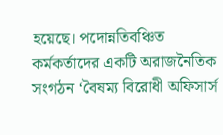হয়েছে। পদোন্নতিবঞ্চিত কর্মকর্তাদের একটি অরাজনৈতিক সংগঠন ‘বৈষম্য বিরোধী অফিসার্স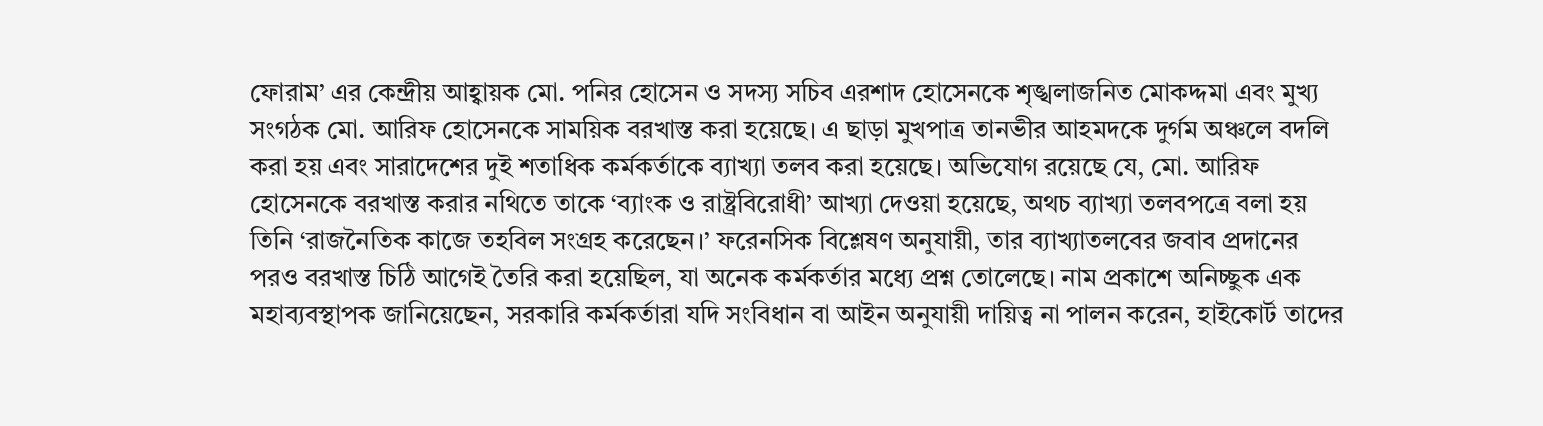ফোরাম’ এর কেন্দ্রীয় আহ্বায়ক মো. পনির হোসেন ও সদস্য সচিব এরশাদ হোসেনকে শৃঙ্খলাজনিত মোকদ্দমা এবং মুখ্য সংগঠক মো. আরিফ হোসেনকে সাময়িক বরখাস্ত করা হয়েছে। এ ছাড়া মুখপাত্র তানভীর আহমদকে দুর্গম অঞ্চলে বদলি করা হয় এবং সারাদেশের দুই শতাধিক কর্মকর্তাকে ব্যাখ্যা তলব করা হয়েছে। অভিযোগ রয়েছে যে, মো. আরিফ হোসেনকে বরখাস্ত করার নথিতে তাকে ‘ব্যাংক ও রাষ্ট্রবিরোধী’ আখ্যা দেওয়া হয়েছে, অথচ ব্যাখ্যা তলবপত্রে বলা হয় তিনি ‘রাজনৈতিক কাজে তহবিল সংগ্রহ করেছেন।’ ফরেনসিক বিশ্লেষণ অনুযায়ী, তার ব্যাখ্যাতলবের জবাব প্রদানের পরও বরখাস্ত চিঠি আগেই তৈরি করা হয়েছিল, যা অনেক কর্মকর্তার মধ্যে প্রশ্ন তোলেছে। নাম প্রকাশে অনিচ্ছুক এক মহাব্যবস্থাপক জানিয়েছেন, সরকারি কর্মকর্তারা যদি সংবিধান বা আইন অনুযায়ী দায়িত্ব না পালন করেন, হাইকোর্ট তাদের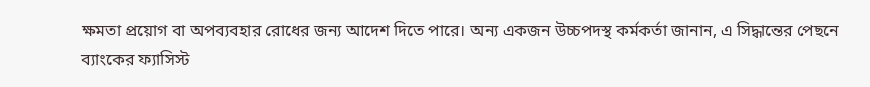ক্ষমতা প্রয়োগ বা অপব্যবহার রোধের জন্য আদেশ দিতে পারে। অন্য একজন উচ্চপদস্থ কর্মকর্তা জানান, এ সিদ্ধান্তের পেছনে ব্যাংকের ফ্যাসিস্ট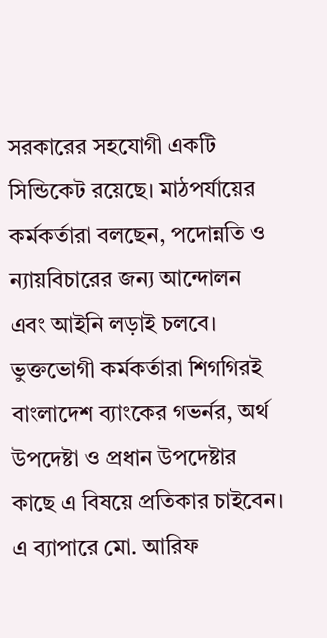সরকারের সহযোগী একটি সিন্ডিকেট রয়েছে। মাঠপর্যায়ের কর্মকর্তারা বলছেন, পদোন্নতি ও ন্যায়বিচারের জন্য আন্দোলন এবং আইনি লড়াই চলবে। ভুক্তভোগী কর্মকর্তারা শিগগিরই বাংলাদেশ ব্যাংকের গভর্নর, অর্থ উপদেষ্টা ও প্রধান উপদেষ্টার কাছে এ বিষয়ে প্রতিকার চাইবেন। এ ব্যাপারে মো. আরিফ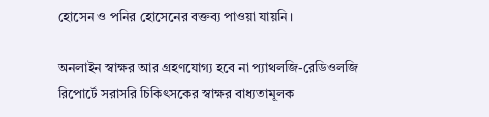হোসেন ও পনির হোসেনের বক্তব্য পাওয়া যায়নি।

অনলাইন স্বাক্ষর আর গ্রহণযোগ্য হবে না প্যাথলজি-রেডিওলজি রিপোর্টে সরাসরি চিকিৎসকের স্বাক্ষর বাধ্যতামূলক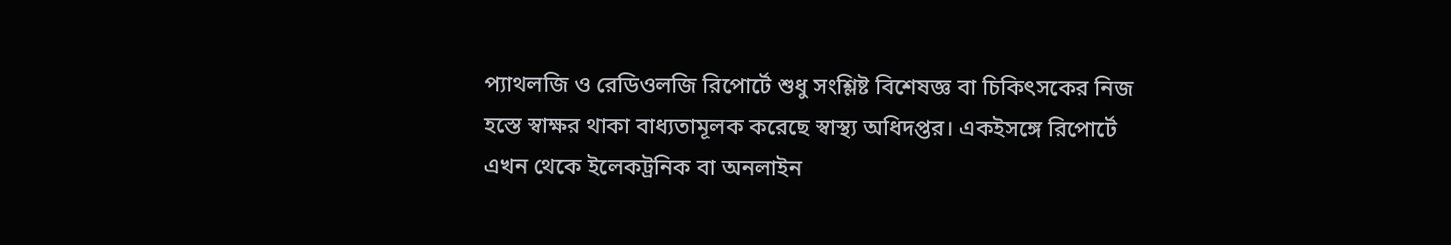প্যাথলজি ও রেডিওলজি রিপোর্টে শুধু সংশ্লিষ্ট বিশেষজ্ঞ বা চিকিৎসকের নিজ হস্তে স্বাক্ষর থাকা বাধ্যতামূলক করেছে স্বাস্থ্য অধিদপ্তর। একইসঙ্গে রিপোর্টে এখন থেকে ইলেকট্রনিক বা অনলাইন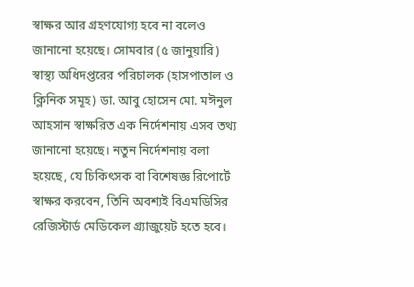স্বাক্ষর আর গ্রহণযোগ্য হবে না বলেও জানানো হয়েছে। সোমবার (৫ জানুয়ারি) স্বাস্থ্য অধিদপ্তরের পরিচালক (হাসপাতাল ও ক্লিনিক সমূহ) ডা. আবু হোসেন মো. মঈনুল আহসান স্বাক্ষরিত এক নির্দেশনায় এসব তথ্য জানানো হয়েছে। নতুন নির্দেশনায় বলা হয়েছে, যে চিকিৎসক বা বিশেষজ্ঞ রিপোর্টে স্বাক্ষর করবেন, তিনি অবশ্যই বিএমডিসির রেজিস্টার্ড মেডিকেল গ্র্যাজুয়েট হতে হবে।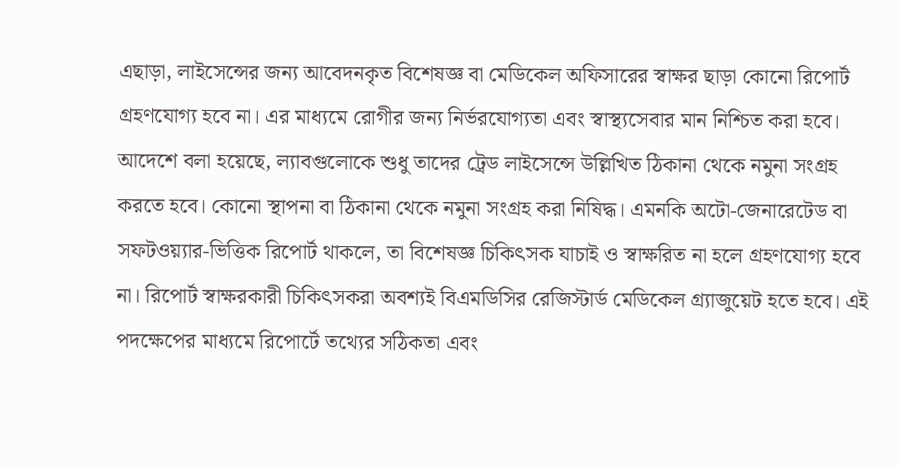এছাড়া, লাইসেন্সের জন্য আবেদনকৃত বিশেষজ্ঞ বা মেডিকেল অফিসারের স্বাক্ষর ছাড়া কোনো রিপোর্ট গ্রহণযোগ্য হবে না। এর মাধ্যমে রোগীর জন্য নির্ভরযোগ্যতা এবং স্বাস্থ্যসেবার মান নিশ্চিত করা হবে। আদেশে বলা হয়েছে, ল্যাবগুলোকে শুধু তাদের ট্রেড লাইসেন্সে উল্লিখিত ঠিকানা থেকে নমুনা সংগ্রহ করতে হবে। কোনো স্থাপনা বা ঠিকানা থেকে নমুনা সংগ্রহ করা নিষিদ্ধ। এমনকি অটো-জেনারেটেড বা সফটওয়্যার-ভিত্তিক রিপোর্ট থাকলে, তা বিশেষজ্ঞ চিকিৎসক যাচাই ও স্বাক্ষরিত না হলে গ্রহণযোগ্য হবে না। রিপোর্ট স্বাক্ষরকারী চিকিৎসকরা অবশ্যই বিএমডিসির রেজিস্টার্ড মেডিকেল গ্র্যাজুয়েট হতে হবে। এই পদক্ষেপের মাধ্যমে রিপোর্টে তথ্যের সঠিকতা এবং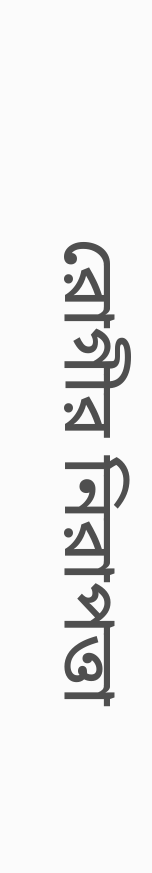রোগীর নিরাপত্তা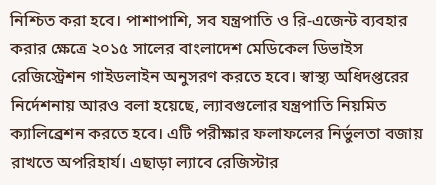নিশ্চিত করা হবে। পাশাপাশি, সব যন্ত্রপাতি ও রি-এজেন্ট ব্যবহার করার ক্ষেত্রে ২০১৫ সালের বাংলাদেশ মেডিকেল ডিভাইস রেজিস্ট্রেশন গাইডলাইন অনুসরণ করতে হবে। স্বাস্থ্য অধিদপ্তরের নির্দেশনায় আরও বলা হয়েছে, ল্যাবগুলোর যন্ত্রপাতি নিয়মিত ক্যালিব্রেশন করতে হবে। এটি পরীক্ষার ফলাফলের নির্ভুলতা বজায় রাখতে অপরিহার্য। এছাড়া ল্যাবে রেজিস্টার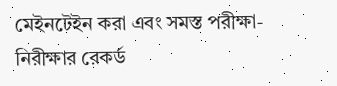মেইনটেইন করা এবং সমস্ত পরীক্ষা-নিরীক্ষার রেকর্ড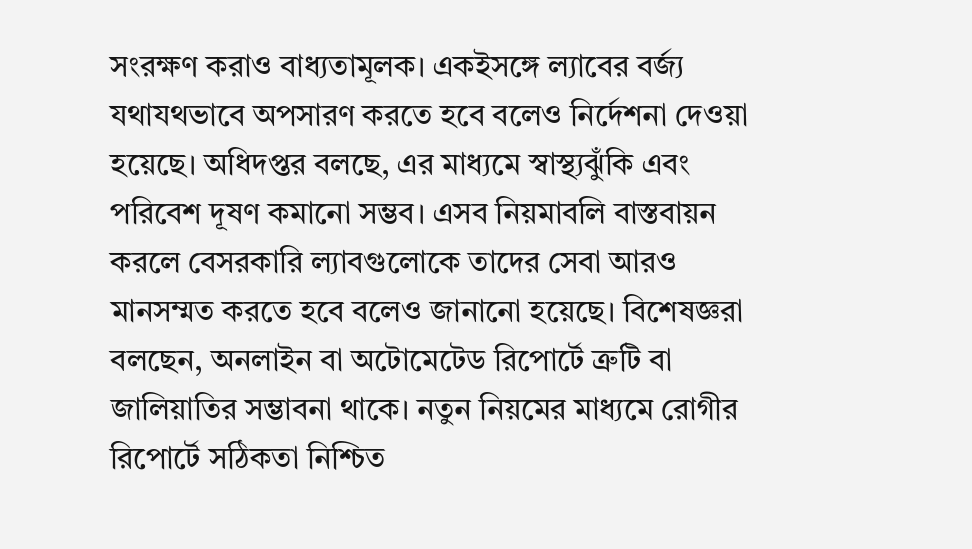সংরক্ষণ করাও বাধ্যতামূলক। একইসঙ্গে ল্যাবের বর্জ্য যথাযথভাবে অপসারণ করতে হবে বলেও নির্দেশনা দেওয়া হয়েছে। অধিদপ্তর বলছে, এর মাধ্যমে স্বাস্থ্যঝুঁকি এবং পরিবেশ দূষণ কমানো সম্ভব। এসব নিয়মাবলি বাস্তবায়ন করলে বেসরকারি ল্যাবগুলোকে তাদের সেবা আরও মানসম্মত করতে হবে বলেও জানানো হয়েছে। বিশেষজ্ঞরা বলছেন, অনলাইন বা অটোমেটেড রিপোর্টে ত্রুটি বা জালিয়াতির সম্ভাবনা থাকে। নতুন নিয়মের মাধ্যমে রোগীর রিপোর্টে সঠিকতা নিশ্চিত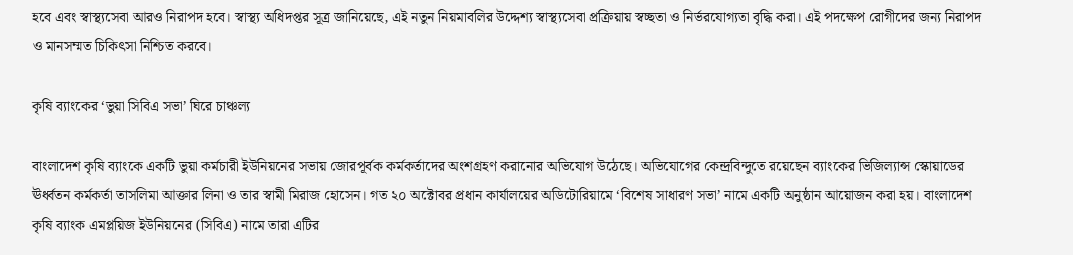হবে এবং স্বাস্থ্যসেবা আরও নিরাপদ হবে। স্বাস্থ্য অধিদপ্তর সূত্র জানিয়েছে, এই নতুন নিয়মাবলির উদ্দেশ্য স্বাস্থ্যসেবা প্রক্রিয়ায় স্বচ্ছতা ও নির্ভরযোগ্যতা বৃদ্ধি করা। এই পদক্ষেপ রোগীদের জন্য নিরাপদ ও মানসম্মত চিকিৎসা নিশ্চিত করবে।

কৃষি ব্যাংকের ‘ভুয়া সিবিএ সভা’ ঘিরে চাঞ্চল্য

বাংলাদেশ কৃষি ব্যাংকে একটি ভুয়া কর্মচারী ইউনিয়নের সভায় জোরপূর্বক কর্মকর্তাদের অংশগ্রহণ করানোর অভিযোগ উঠেছে। অভিযোগের কেন্দ্রবিন্দুতে রয়েছেন ব্যাংকের ভিজিল্যান্স স্কোয়াডের ঊর্ধ্বতন কর্মকর্তা তাসলিমা আক্তার লিনা ও তার স্বামী মিরাজ হোসেন। গত ২০ অক্টোবর প্রধান কার্যালয়ের অডিটোরিয়ামে ‘বিশেষ সাধারণ সভা’ নামে একটি অনুষ্ঠান আয়োজন করা হয়। বাংলাদেশ কৃষি ব্যাংক এমপ্লয়িজ ইউনিয়নের (সিবিএ) নামে তারা এটির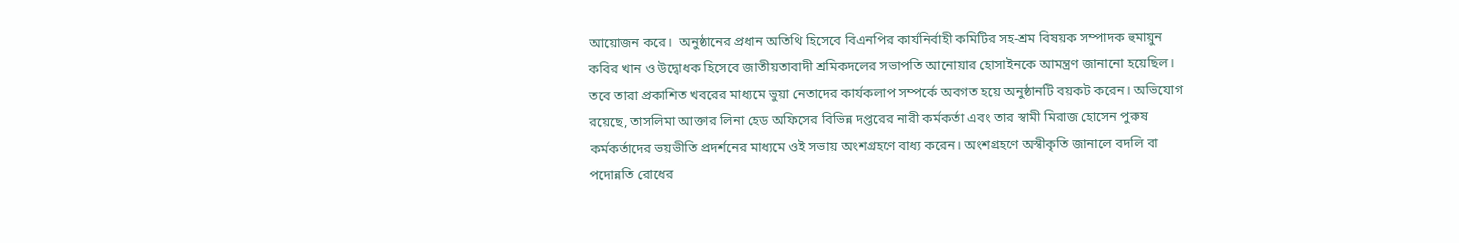আয়োজন করে।  অনুষ্ঠানের প্রধান অতিথি হিসেবে বিএনপির কার্যনির্বাহী কমিটির সহ-শ্রম বিষয়ক সম্পাদক হুমায়ুন কবির খান ও উদ্বোধক হিসেবে জাতীয়তাবাদী শ্রমিকদলের সভাপতি আনোয়ার হোসাইনকে আমন্ত্রণ জানানো হয়েছিল। তবে তারা প্রকাশিত খবরের মাধ্যমে ভুয়া নেতাদের কার্যকলাপ সম্পর্কে অবগত হয়ে অনুষ্ঠানটি বয়কট করেন। অভিযোগ রয়েছে, তাসলিমা আক্তার লিনা হেড অফিসের বিভিন্ন দপ্তরের নারী কর্মকর্তা এবং তার স্বামী মিরাজ হোসেন পুরুষ কর্মকর্তাদের ভয়ভীতি প্রদর্শনের মাধ্যমে ওই সভায় অংশগ্রহণে বাধ্য করেন। অংশগ্রহণে অস্বীকৃতি জানালে বদলি বা পদোন্নতি রোধের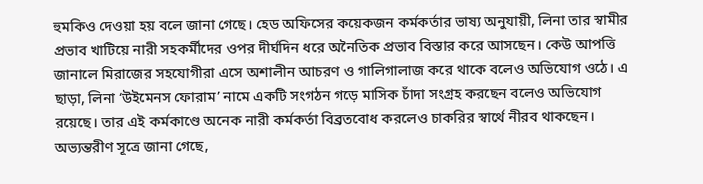হুমকিও দেওয়া হয় বলে জানা গেছে। হেড অফিসের কয়েকজন কর্মকর্তার ভাষ্য অনুযায়ী, লিনা তার স্বামীর প্রভাব খাটিয়ে নারী সহকর্মীদের ওপর দীর্ঘদিন ধরে অনৈতিক প্রভাব বিস্তার করে আসছেন। কেউ আপত্তি জানালে মিরাজের সহযোগীরা এসে অশালীন আচরণ ও গালিগালাজ করে থাকে বলেও অভিযোগ ওঠে। এ ছাড়া, লিনা ‘উইমেনস ফোরাম’ নামে একটি সংগঠন গড়ে মাসিক চাঁদা সংগ্রহ করছেন বলেও অভিযোগ রয়েছে। তার এই কর্মকাণ্ডে অনেক নারী কর্মকর্তা বিব্রতবোধ করলেও চাকরির স্বার্থে নীরব থাকছেন। অভ্যন্তরীণ সূত্রে জানা গেছে,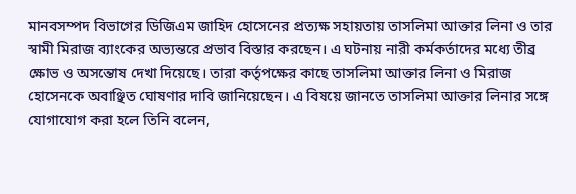মানবসম্পদ বিভাগের ডিজিএম জাহিদ হোসেনের প্রত্যক্ষ সহায়তায় তাসলিমা আক্তার লিনা ও তার স্বামী মিরাজ ব্যাংকের অভ্যন্তরে প্রভাব বিস্তার করছেন। এ ঘটনায় নারী কর্মকর্তাদের মধ্যে তীব্র ক্ষোভ ও অসন্তোষ দেখা দিয়েছে। তারা কর্তৃপক্ষের কাছে তাসলিমা আক্তার লিনা ও মিরাজ হোসেনকে অবাঞ্ছিত ঘোষণার দাবি জানিয়েছেন। এ বিষয়ে জানতে তাসলিমা আক্তার লিনার সঙ্গে যোগাযোগ করা হলে তিনি বলেন,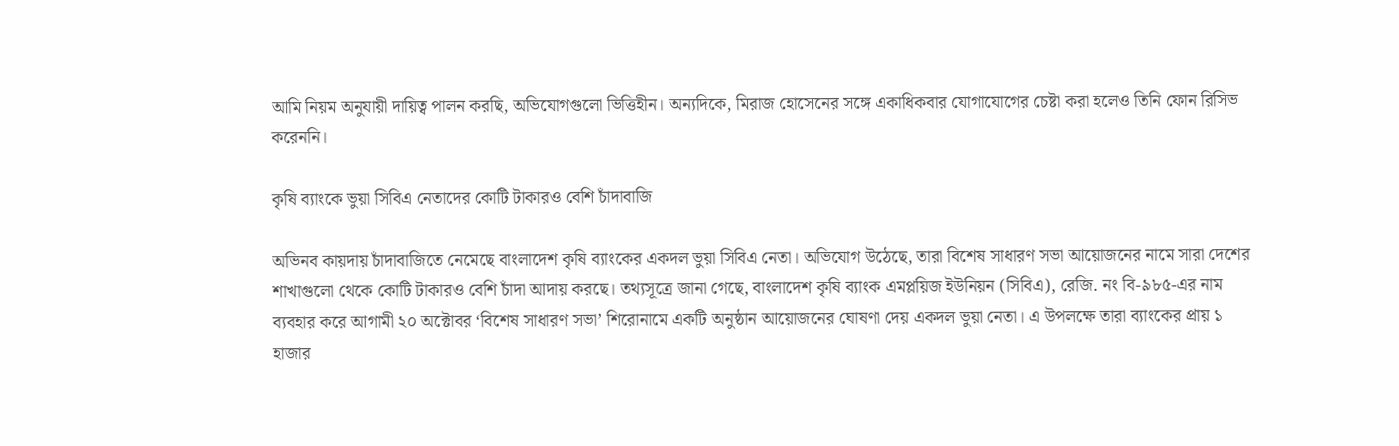আমি নিয়ম অনুযায়ী দায়িত্ব পালন করছি, অভিযোগগুলো ভিত্তিহীন। অন্যদিকে, মিরাজ হোসেনের সঙ্গে একাধিকবার যোগাযোগের চেষ্টা করা হলেও তিনি ফোন রিসিভ করেননি।

কৃষি ব্যাংকে ভুয়া সিবিএ নেতাদের কোটি টাকারও বেশি চাঁদাবাজি

অভিনব কায়দায় চাঁদাবাজিতে নেমেছে বাংলাদেশ কৃষি ব্যাংকের একদল ভুয়া সিবিএ নেতা। অভিযোগ উঠেছে, তারা বিশেষ সাধারণ সভা আয়োজনের নামে সারা দেশের শাখাগুলো থেকে কোটি টাকারও বেশি চাঁদা আদায় করছে। তথ্যসূত্রে জানা গেছে, বাংলাদেশ কৃষি ব্যাংক এমপ্লয়িজ ইউনিয়ন (সিবিএ), রেজি. নং বি-৯৮৫-এর নাম ব্যবহার করে আগামী ২০ অক্টোবর ‘বিশেষ সাধারণ সভা’ শিরোনামে একটি অনুষ্ঠান আয়োজনের ঘোষণা দেয় একদল ভুয়া নেতা। এ উপলক্ষে তারা ব্যাংকের প্রায় ১ হাজার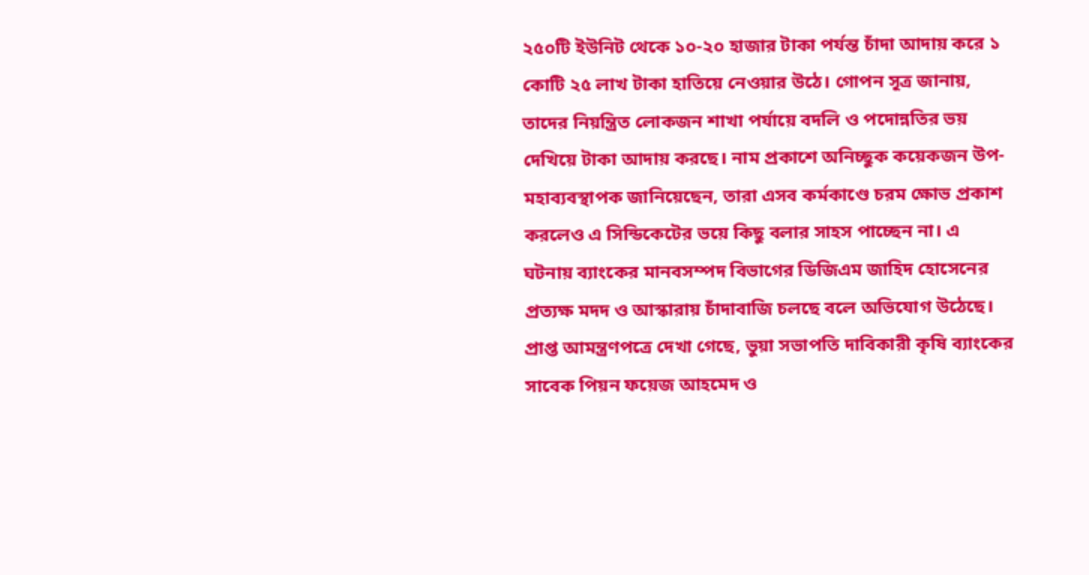২৫০টি ইউনিট থেকে ১০-২০ হাজার টাকা পর্যন্ত চাঁদা আদায় করে ১ কোটি ২৫ লাখ টাকা হাতিয়ে নেওয়ার উঠে। গোপন সূত্র জানায়, তাদের নিয়ন্ত্রিত লোকজন শাখা পর্যায়ে বদলি ও পদোন্নতির ভয় দেখিয়ে টাকা আদায় করছে। নাম প্রকাশে অনিচ্ছুক কয়েকজন উপ-মহাব্যবস্থাপক জানিয়েছেন, তারা এসব কর্মকাণ্ডে চরম ক্ষোভ প্রকাশ করলেও এ সিন্ডিকেটের ভয়ে কিছু বলার সাহস পাচ্ছেন না। এ ঘটনায় ব্যাংকের মানবসম্পদ বিভাগের ডিজিএম জাহিদ হোসেনের প্রত্যক্ষ মদদ ও আস্কারায় চাঁদাবাজি চলছে বলে অভিযোগ উঠেছে। প্রাপ্ত আমন্ত্রণপত্রে দেখা গেছে, ভুয়া সভাপতি দাবিকারী কৃষি ব্যাংকের সাবেক পিয়ন ফয়েজ আহমেদ ও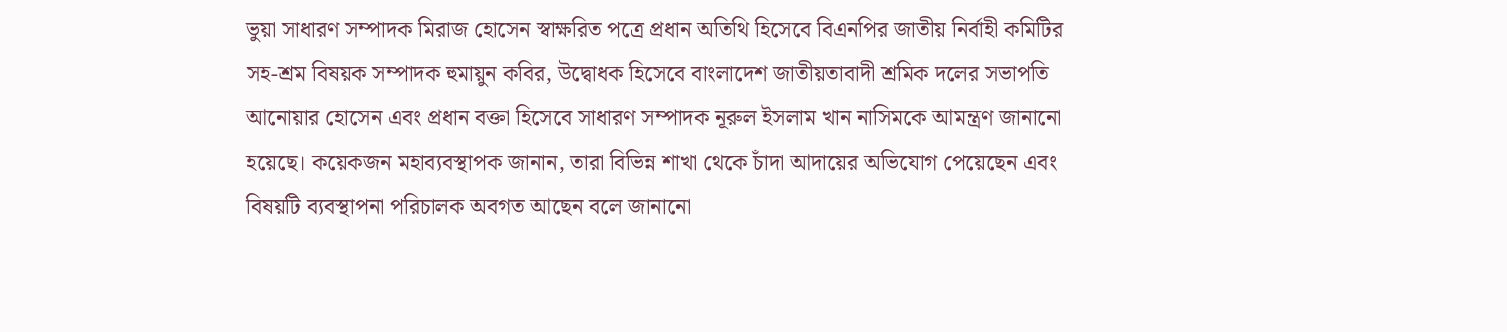ভুয়া সাধারণ সম্পাদক মিরাজ হোসেন স্বাক্ষরিত পত্রে প্রধান অতিথি হিসেবে বিএনপির জাতীয় নির্বাহী কমিটির সহ-শ্রম বিষয়ক সম্পাদক হুমায়ুন কবির, উদ্বোধক হিসেবে বাংলাদেশ জাতীয়তাবাদী শ্রমিক দলের সভাপতি আনোয়ার হোসেন এবং প্রধান বক্তা হিসেবে সাধারণ সম্পাদক নূরুল ইসলাম খান নাসিমকে আমন্ত্রণ জানানো হয়েছে। কয়েকজন মহাব্যবস্থাপক জানান, তারা বিভিন্ন শাখা থেকে চাঁদা আদায়ের অভিযোগ পেয়েছেন এবং বিষয়টি ব্যবস্থাপনা পরিচালক অবগত আছেন বলে জানানো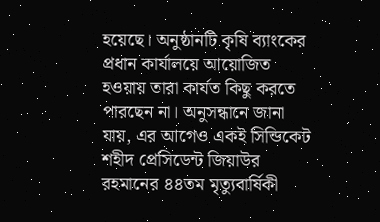হয়েছে। অনুষ্ঠানটি কৃষি ব্যাংকের প্রধান কার্যালয়ে আয়োজিত হওয়ায় তারা কার্যত কিছু করতে পারছেন না। অনুসন্ধানে জানা যায়, এর আগেও একই সিন্ডিকেট শহীদ প্রেসিডেন্ট জিয়াউর রহমানের ৪৪তম মৃত্যুবার্ষিকী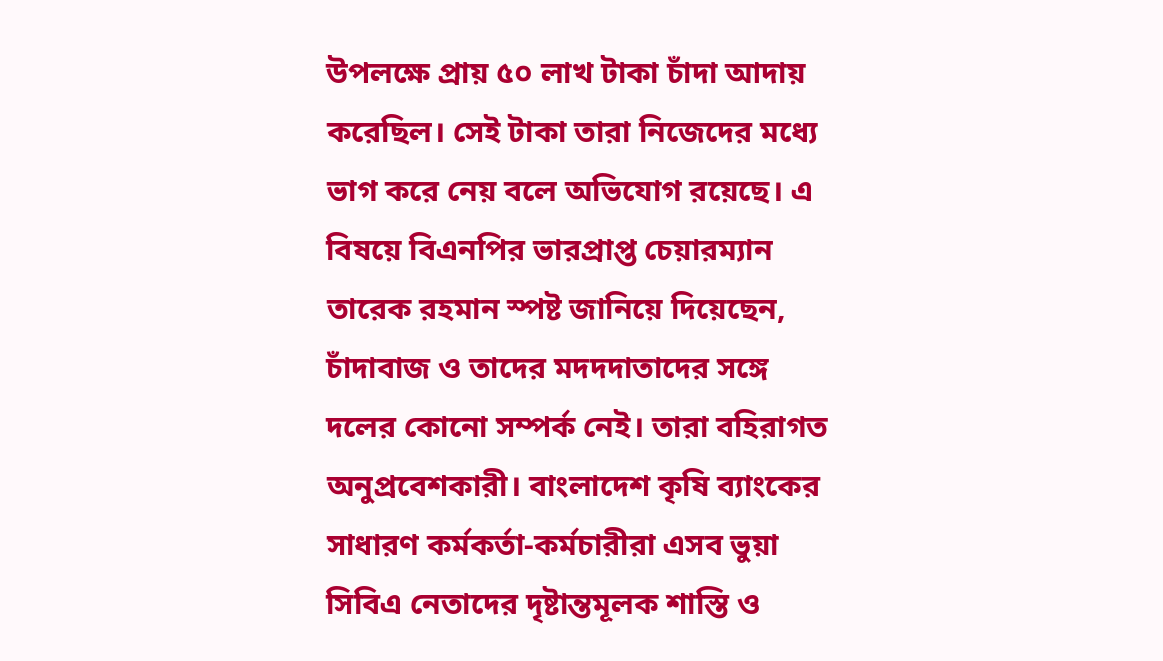উপলক্ষে প্রায় ৫০ লাখ টাকা চাঁদা আদায় করেছিল। সেই টাকা তারা নিজেদের মধ্যে ভাগ করে নেয় বলে অভিযোগ রয়েছে। এ বিষয়ে বিএনপির ভারপ্রাপ্ত চেয়ারম্যান তারেক রহমান স্পষ্ট জানিয়ে দিয়েছেন, চাঁদাবাজ ও তাদের মদদদাতাদের সঙ্গে দলের কোনো সম্পর্ক নেই। তারা বহিরাগত অনুপ্রবেশকারী। বাংলাদেশ কৃষি ব্যাংকের সাধারণ কর্মকর্তা-কর্মচারীরা এসব ভুয়া সিবিএ নেতাদের দৃষ্টান্তমূলক শাস্তি ও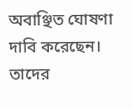অবাঞ্ছিত ঘোষণা দাবি করেছেন। তাদের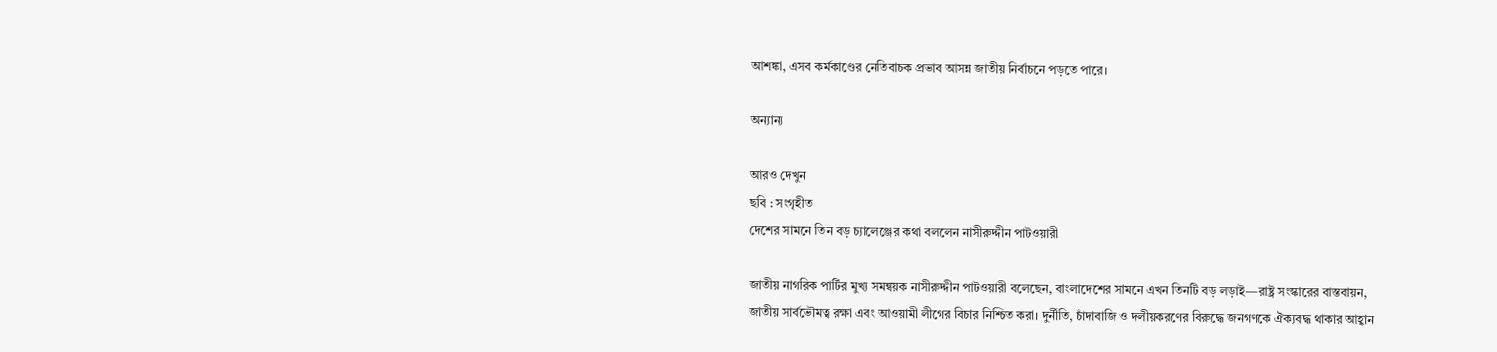আশঙ্কা, এসব কর্মকাণ্ডের নেতিবাচক প্রভাব আসন্ন জাতীয় নির্বাচনে পড়তে পারে।

অন্যান্য

আরও দেখুন
ছবি : সংগৃহীত
দেশের সামনে তিন বড় চ্যালেঞ্জের কথা বললেন নাসীরুদ্দীন পাটওয়ারী

জাতীয় নাগরিক পার্টির মুখ্য সমন্বয়ক নাসীরুদ্দীন পাটওয়ারী বলেছেন, বাংলাদেশের সামনে এখন তিনটি বড় লড়াই—রাষ্ট্র সংস্কারের বাস্তবায়ন, জাতীয় সার্বভৌমত্ব রক্ষা এবং আওয়ামী লীগের বিচার নিশ্চিত করা। দুর্নীতি, চাঁদাবাজি ও দলীয়করণের বিরুদ্ধে জনগণকে ঐক্যবদ্ধ থাকার আহ্বান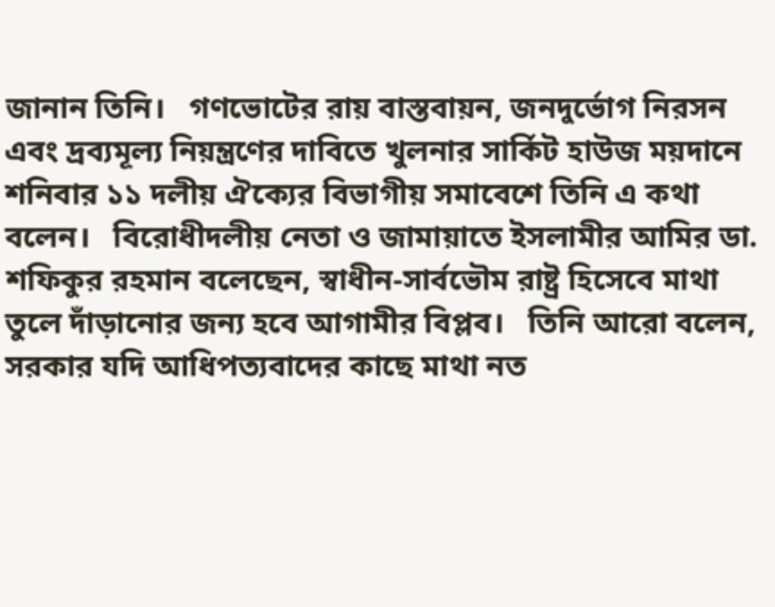জানান তিনি।   গণভোটের রায় বাস্তবায়ন, জনদুর্ভোগ নিরসন এবং দ্রব্যমূল্য নিয়ন্ত্রণের দাবিতে খুলনার সার্কিট হাউজ ময়দানে শনিবার ১১ দলীয় ঐক্যের বিভাগীয় সমাবেশে তিনি এ কথা বলেন।   বিরোধীদলীয় নেতা ও জামায়াতে ইসলামীর আমির ডা. শফিকুর রহমান বলেছেন, স্বাধীন-সার্বভৌম রাষ্ট্র হিসেবে মাথা তুলে দাঁড়ানোর জন্য হবে আগামীর বিপ্লব।   তিনি আরো বলেন, সরকার যদি আধিপত্যবাদের কাছে মাথা নত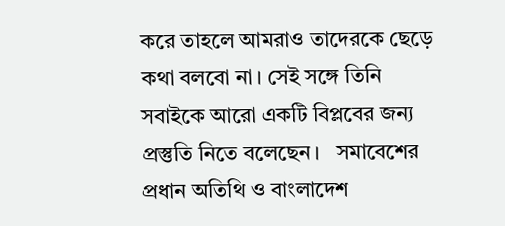করে তাহলে আমরাও তাদেরকে ছেড়ে কথা বলবো না। সেই সঙ্গে তিনি সবাইকে আরো একটি বিপ্লবের জন্য প্রস্তুতি নিতে বলেছেন।   সমাবেশের প্রধান অতিথি ও বাংলাদেশ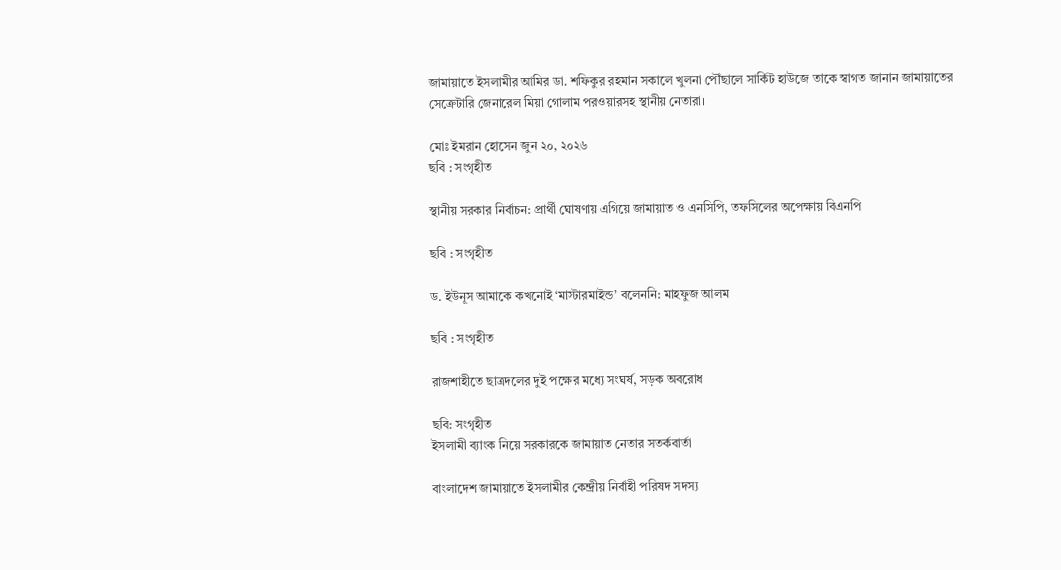জামায়াতে ইসলামীর আমির ডা. শফিকুর রহমান সকালে খুলনা পৌঁছালে সার্কিট হাউজে তাকে স্বাগত জানান জামায়াতের সেক্রেটারি জেনারেল মিয়া গোলাম পরওয়ারসহ স্থানীয় নেতারা।

মোঃ ইমরান হোসেন জুন ২০, ২০২৬
ছবি : সংগৃহীত

স্থানীয় সরকার নির্বাচন: প্রার্থী ঘোষণায় এগিয়ে জামায়াত ও এনসিপি, তফসিলের অপেক্ষায় বিএনপি

ছবি : সংগৃহীত

ড. ইউনূস আমাকে কখনোই ‘মাস্টারমাইন্ড’ বলেননি: মাহফুজ আলম

ছবি : সংগৃহীত

রাজশাহীতে ছাত্রদলের দুই পক্ষের মধ্যে সংঘর্ষ, সড়ক অবরোধ

ছবি: সংগৃহীত
ইসলামী ব্যাংক নিয়ে সরকারকে জামায়াত নেতার সতর্কবার্তা

বাংলাদেশ জামায়াতে ইসলামীর কেন্দ্রীয় নির্বাহী পরিষদ সদস্য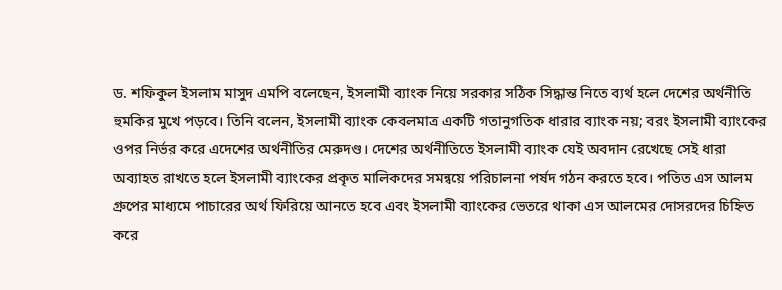ড. শফিকুল ইসলাম মাসুদ এমপি বলেছেন, ইসলামী ব্যাংক নিয়ে সরকার সঠিক সিদ্ধান্ত নিতে ব্যর্থ হলে দেশের অর্থনীতি হুমকির মুখে পড়বে। তিনি বলেন, ইসলামী ব্যাংক কেবলমাত্র একটি গতানুগতিক ধারার ব্যাংক নয়; বরং ইসলামী ব্যাংকের ওপর নির্ভর করে এদেশের অর্থনীতির মেরুদণ্ড। দেশের অর্থনীতিতে ইসলামী ব্যাংক যেই অবদান রেখেছে সেই ধারা অব্যাহত রাখতে হলে ইসলামী ব্যাংকের প্রকৃত মালিকদের সমন্বয়ে পরিচালনা পর্ষদ গঠন করতে হবে। পতিত এস আলম গ্রুপের মাধ্যমে পাচারের অর্থ ফিরিয়ে আনতে হবে এবং ইসলামী ব্যাংকের ভেতরে থাকা এস আলমের দোসরদের চিহ্নিত করে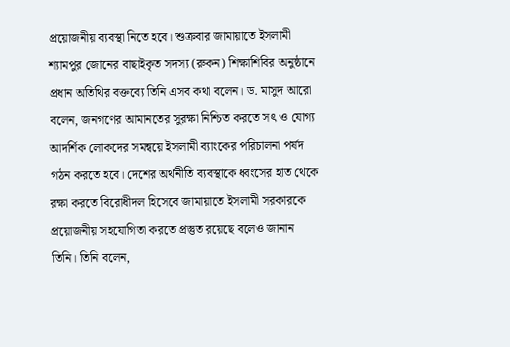প্রয়োজনীয় ব্যবস্থা নিতে হবে। শুক্রবার জামায়াতে ইসলামী শ্যামপুর জোনের বাছাইকৃত সদস্য (রুকন) শিক্ষাশিবির অনুষ্ঠানে প্রধান অতিথির বক্তব্যে তিনি এসব কথা বলেন। ড. মাসুদ আরো বলেন, জনগণের আমানতের সুরক্ষা নিশ্চিত করতে সৎ ও যোগ্য আদর্শিক লোকদের সমন্বয়ে ইসলামী ব্যাংকের পরিচালনা পর্ষদ গঠন করতে হবে। দেশের অর্থনীতি ব্যবস্থাকে ধ্বংসের হাত থেকে রক্ষা করতে বিরোধীদল হিসেবে জামায়াতে ইসলামী সরকারকে প্রয়োজনীয় সহযোগিতা করতে প্রস্তুত রয়েছে বলেও জানান তিনি। তিনি বলেন,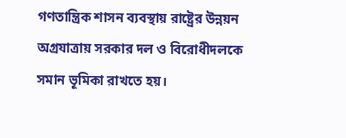গণতান্ত্রিক শাসন ব্যবস্থায় রাষ্ট্রের উন্নয়ন অগ্রযাত্রায় সরকার দল ও বিরোধীদলকে সমান ভূমিকা রাখতে হয়।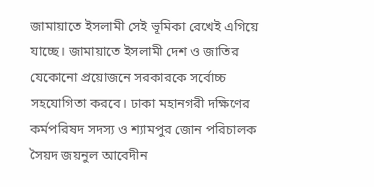জামায়াতে ইসলামী সেই ভূমিকা রেখেই এগিয়ে যাচ্ছে। জামায়াতে ইসলামী দেশ ও জাতির যেকোনো প্রয়োজনে সরকারকে সর্বোচ্চ সহযোগিতা করবে। ঢাকা মহানগরী দক্ষিণের কর্মপরিষদ সদস্য ও শ্যামপুর জোন পরিচালক সৈয়দ জয়নুল আবেদীন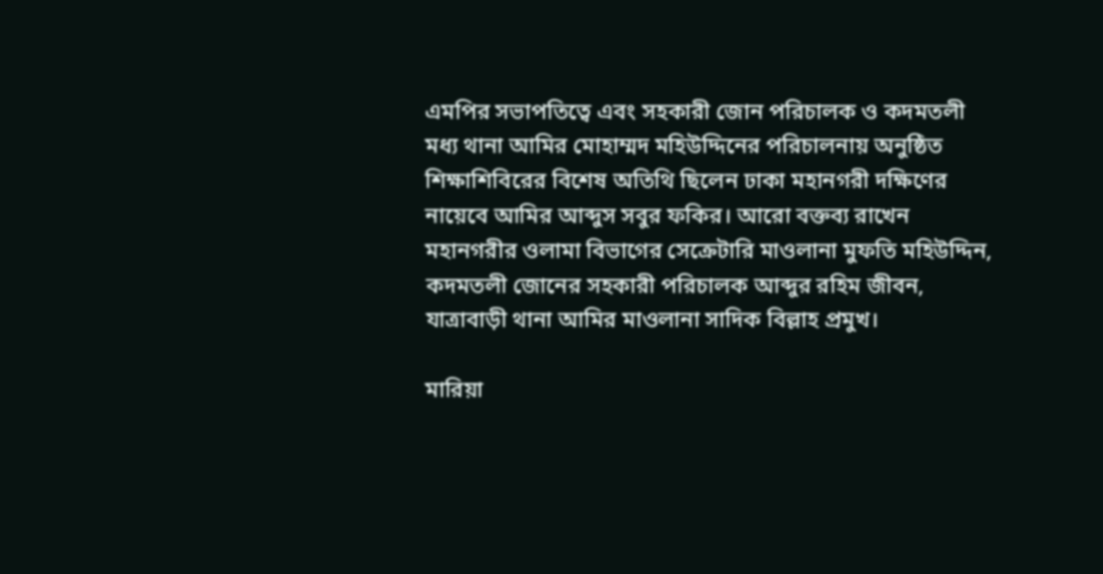এমপির সভাপতিত্বে এবং সহকারী জোন পরিচালক ও কদমতলী মধ্য থানা আমির মোহাম্মদ মহিউদ্দিনের পরিচালনায় অনুষ্ঠিত শিক্ষাশিবিরের বিশেষ অতিথি ছিলেন ঢাকা মহানগরী দক্ষিণের নায়েবে আমির আব্দুস সবুর ফকির। আরো বক্তব্য রাখেন মহানগরীর ওলামা বিভাগের সেক্রেটারি মাওলানা মুফতি মহিউদ্দিন, কদমতলী জোনের সহকারী পরিচালক আব্দুর রহিম জীবন, যাত্রাবাড়ী থানা আমির মাওলানা সাদিক বিল্লাহ প্রমুখ।

মারিয়া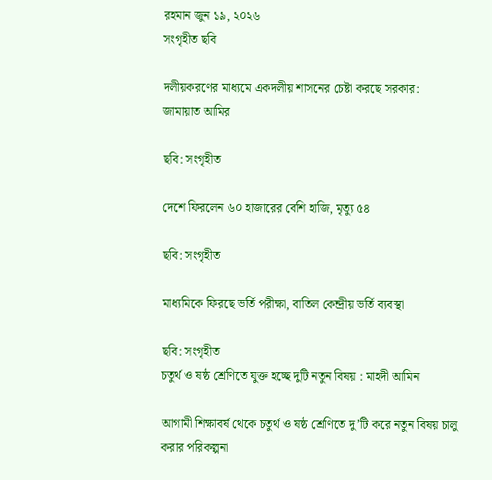রহমান জুন ১৯, ২০২৬
সংগৃহীত ছবি

দলীয়করণের মাধ্যমে একদলীয় শাসনের চেষ্টা করছে সরকার: জামায়াত আমির

ছবি: সংগৃহীত

দেশে ফিরলেন ৬০ হাজারের বেশি হাজি, মৃত্যু ৫৪

ছবি: সংগৃহীত

মাধ্যমিকে ফিরছে ভর্তি পরীক্ষা, বাতিল কেন্দ্রীয় ভর্তি ব্যবস্থা

ছবি: সংগৃহীত
চতুর্থ ও ষষ্ঠ শ্রেণিতে যুক্ত হচ্ছে দুটি নতুন বিষয় : মাহদী আমিন

আগামী শিক্ষাবর্ষ থেকে চতুর্থ ও ষষ্ঠ শ্রেণিতে দু’টি করে নতুন বিষয় চালু করার পরিকল্পনা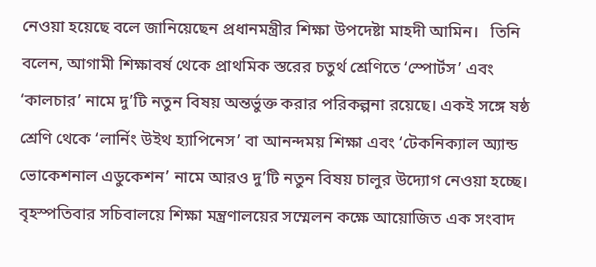নেওয়া হয়েছে বলে জানিয়েছেন প্রধানমন্ত্রীর শিক্ষা উপদেষ্টা মাহদী আমিন।   তিনি বলেন, আগামী শিক্ষাবর্ষ থেকে প্রাথমিক স্তরের চতুর্থ শ্রেণিতে ‘স্পোর্টস’ এবং ‘কালচার’ নামে দু’টি নতুন বিষয় অন্তর্ভুক্ত করার পরিকল্পনা রয়েছে। একই সঙ্গে ষষ্ঠ শ্রেণি থেকে ‘লার্নিং উইথ হ্যাপিনেস’ বা আনন্দময় শিক্ষা এবং ‘টেকনিক্যাল অ্যান্ড ভোকেশনাল এডুকেশন’ নামে আরও দু’টি নতুন বিষয় চালুর উদ্যোগ নেওয়া হচ্ছে।   বৃহস্পতিবার সচিবালয়ে শিক্ষা মন্ত্রণালয়ের সম্মেলন কক্ষে আয়োজিত এক সংবাদ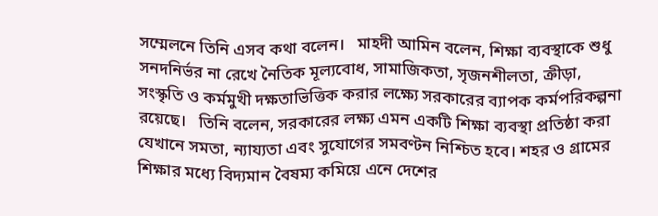সম্মেলনে তিনি এসব কথা বলেন।   মাহদী আমিন বলেন, শিক্ষা ব্যবস্থাকে শুধু সনদনির্ভর না রেখে নৈতিক মূল্যবোধ, সামাজিকতা, সৃজনশীলতা, ক্রীড়া, সংস্কৃতি ও কর্মমুখী দক্ষতাভিত্তিক করার লক্ষ্যে সরকারের ব্যাপক কর্মপরিকল্পনা রয়েছে।   তিনি বলেন, সরকারের লক্ষ্য এমন একটি শিক্ষা ব্যবস্থা প্রতিষ্ঠা করা যেখানে সমতা, ন্যায্যতা এবং সুযোগের সমবণ্টন নিশ্চিত হবে। শহর ও গ্রামের শিক্ষার মধ্যে বিদ্যমান বৈষম্য কমিয়ে এনে দেশের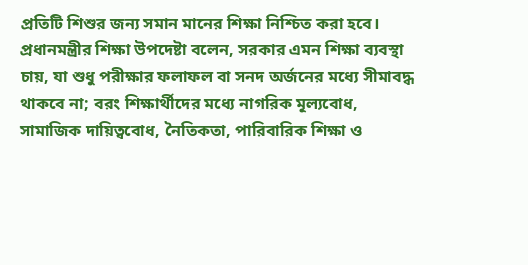প্রতিটি শিশুর জন্য সমান মানের শিক্ষা নিশ্চিত করা হবে। প্রধানমন্ত্রীর শিক্ষা উপদেষ্টা বলেন, সরকার এমন শিক্ষা ব্যবস্থা চায়, যা শুধু পরীক্ষার ফলাফল বা সনদ অর্জনের মধ্যে সীমাবদ্ধ থাকবে না; বরং শিক্ষার্থীদের মধ্যে নাগরিক মূল্যবোধ, সামাজিক দায়িত্ববোধ, নৈতিকতা, পারিবারিক শিক্ষা ও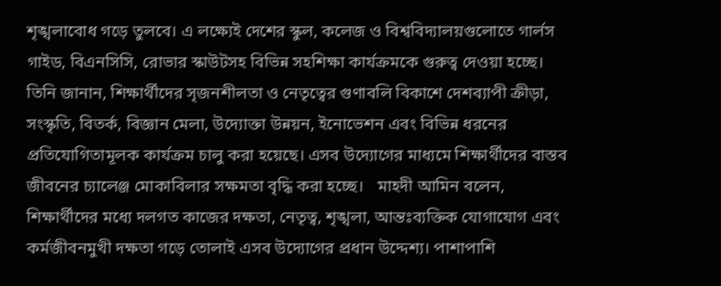শৃঙ্খলাবোধ গড়ে তুলবে। এ লক্ষ্যেই দেশের স্কুল, কলেজ ও বিশ্ববিদ্যালয়গুলোতে গার্লস গাইড, বিএনসিসি, রোভার স্কাউটসহ বিভিন্ন সহশিক্ষা কার্যক্রমকে গুরুত্ব দেওয়া হচ্ছে।   তিনি জানান, শিক্ষার্থীদের সৃজনশীলতা ও নেতৃত্বের গুণাবলি বিকাশে দেশব্যাপী ক্রীড়া, সংস্কৃতি, বিতর্ক, বিজ্ঞান মেলা, উদ্যোক্তা উন্নয়ন, ইনোভেশন এবং বিভিন্ন ধরনের প্রতিযোগিতামূলক কার্যক্রম চালু করা হয়েছে। এসব উদ্যোগের মাধ্যমে শিক্ষার্থীদের বাস্তব জীবনের চ্যালেঞ্জ মোকাবিলার সক্ষমতা বৃদ্ধি করা হচ্ছে।   মাহদী আমিন বলেন, শিক্ষার্থীদের মধ্যে দলগত কাজের দক্ষতা, নেতৃত্ব, শৃঙ্খলা, আন্তঃব্যক্তিক যোগাযোগ এবং কর্মজীবনমুখী দক্ষতা গড়ে তোলাই এসব উদ্যোগের প্রধান উদ্দেশ্য। পাশাপাশি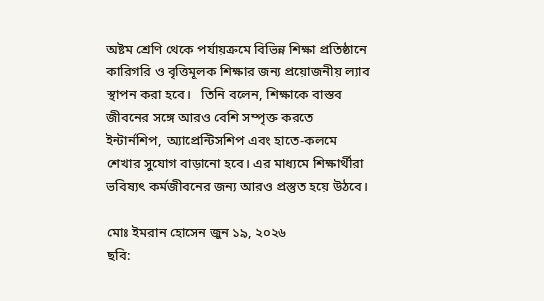অষ্টম শ্রেণি থেকে পর্যায়ক্রমে বিভিন্ন শিক্ষা প্রতিষ্ঠানে কারিগরি ও বৃত্তিমূলক শিক্ষার জন্য প্রয়োজনীয় ল্যাব স্থাপন করা হবে।   তিনি বলেন, শিক্ষাকে বাস্তব জীবনের সঙ্গে আরও বেশি সম্পৃক্ত করতে ইন্টার্নশিপ, অ্যাপ্রেন্টিসশিপ এবং হাতে-কলমে শেখার সুযোগ বাড়ানো হবে। এর মাধ্যমে শিক্ষার্থীরা ভবিষ্যৎ কর্মজীবনের জন্য আরও প্রস্তুত হয়ে উঠবে।

মোঃ ইমরান হোসেন জুন ১৯, ২০২৬
ছবি: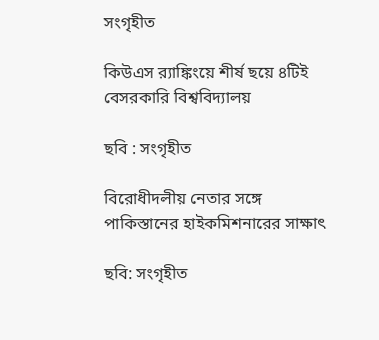সংগৃহীত

কিউএস র‌্যাঙ্কিংয়ে শীর্ষ ছয়ে ৪টিই বেসরকারি বিশ্ববিদ্যালয়

ছবি : সংগৃহীত

বিরোধীদলীয় নেতার সঙ্গে পাকিস্তানের হাইকমিশনারের সাক্ষাৎ

ছবি: সংগৃহীত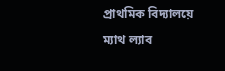প্রাথমিক বিদ্যালয়ে ম্যাথ ল্যাব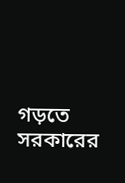গড়তে সরকারের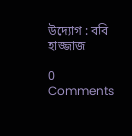উদ্যোগ : ববি হাজ্জাজ

0 Comments